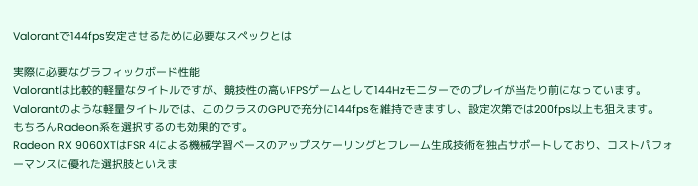Valorantで144fps安定させるために必要なスペックとは

実際に必要なグラフィックボード性能
Valorantは比較的軽量なタイトルですが、競技性の高いFPSゲームとして144Hzモニターでのプレイが当たり前になっています。
Valorantのような軽量タイトルでは、このクラスのGPUで充分に144fpsを維持できますし、設定次第では200fps以上も狙えます。
もちろんRadeon系を選択するのも効果的です。
Radeon RX 9060XTはFSR 4による機械学習ベースのアップスケーリングとフレーム生成技術を独占サポートしており、コストパフォーマンスに優れた選択肢といえま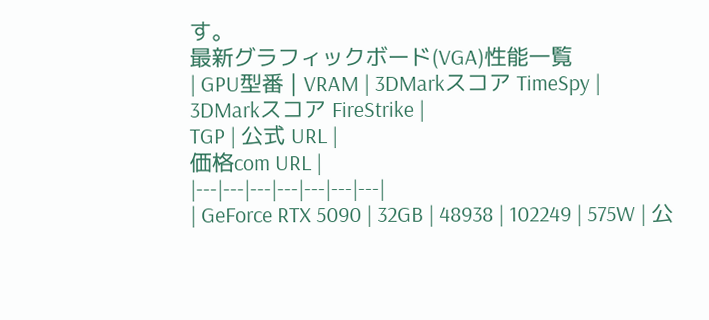す。
最新グラフィックボード(VGA)性能一覧
| GPU型番 | VRAM | 3DMarkスコア TimeSpy |
3DMarkスコア FireStrike |
TGP | 公式 URL |
価格com URL |
|---|---|---|---|---|---|---|
| GeForce RTX 5090 | 32GB | 48938 | 102249 | 575W | 公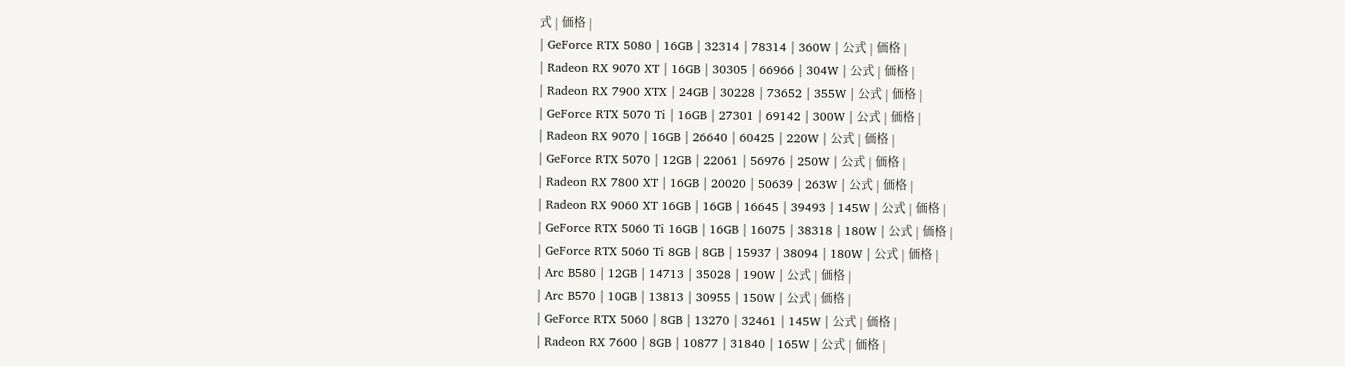式 | 価格 |
| GeForce RTX 5080 | 16GB | 32314 | 78314 | 360W | 公式 | 価格 |
| Radeon RX 9070 XT | 16GB | 30305 | 66966 | 304W | 公式 | 価格 |
| Radeon RX 7900 XTX | 24GB | 30228 | 73652 | 355W | 公式 | 価格 |
| GeForce RTX 5070 Ti | 16GB | 27301 | 69142 | 300W | 公式 | 価格 |
| Radeon RX 9070 | 16GB | 26640 | 60425 | 220W | 公式 | 価格 |
| GeForce RTX 5070 | 12GB | 22061 | 56976 | 250W | 公式 | 価格 |
| Radeon RX 7800 XT | 16GB | 20020 | 50639 | 263W | 公式 | 価格 |
| Radeon RX 9060 XT 16GB | 16GB | 16645 | 39493 | 145W | 公式 | 価格 |
| GeForce RTX 5060 Ti 16GB | 16GB | 16075 | 38318 | 180W | 公式 | 価格 |
| GeForce RTX 5060 Ti 8GB | 8GB | 15937 | 38094 | 180W | 公式 | 価格 |
| Arc B580 | 12GB | 14713 | 35028 | 190W | 公式 | 価格 |
| Arc B570 | 10GB | 13813 | 30955 | 150W | 公式 | 価格 |
| GeForce RTX 5060 | 8GB | 13270 | 32461 | 145W | 公式 | 価格 |
| Radeon RX 7600 | 8GB | 10877 | 31840 | 165W | 公式 | 価格 |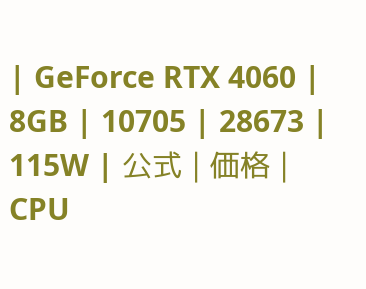| GeForce RTX 4060 | 8GB | 10705 | 28673 | 115W | 公式 | 価格 |
CPU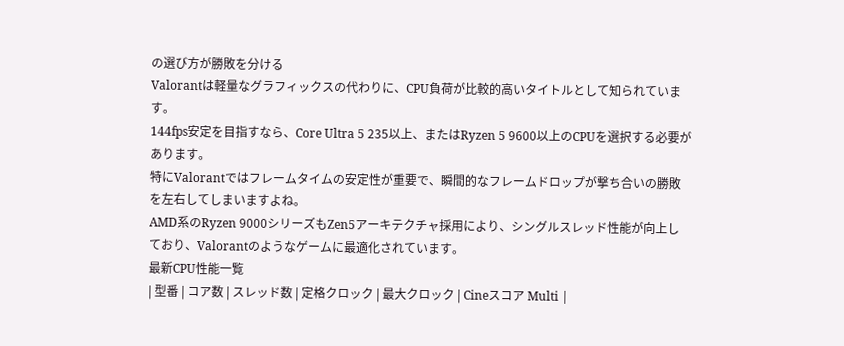の選び方が勝敗を分ける
Valorantは軽量なグラフィックスの代わりに、CPU負荷が比較的高いタイトルとして知られています。
144fps安定を目指すなら、Core Ultra 5 235以上、またはRyzen 5 9600以上のCPUを選択する必要があります。
特にValorantではフレームタイムの安定性が重要で、瞬間的なフレームドロップが撃ち合いの勝敗を左右してしまいますよね。
AMD系のRyzen 9000シリーズもZen5アーキテクチャ採用により、シングルスレッド性能が向上しており、Valorantのようなゲームに最適化されています。
最新CPU性能一覧
| 型番 | コア数 | スレッド数 | 定格クロック | 最大クロック | Cineスコア Multi |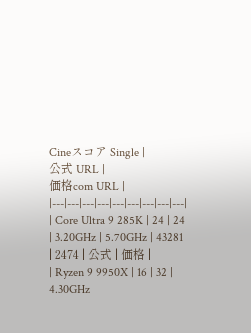Cineスコア Single |
公式 URL |
価格com URL |
|---|---|---|---|---|---|---|---|---|
| Core Ultra 9 285K | 24 | 24 | 3.20GHz | 5.70GHz | 43281 | 2474 | 公式 | 価格 |
| Ryzen 9 9950X | 16 | 32 | 4.30GHz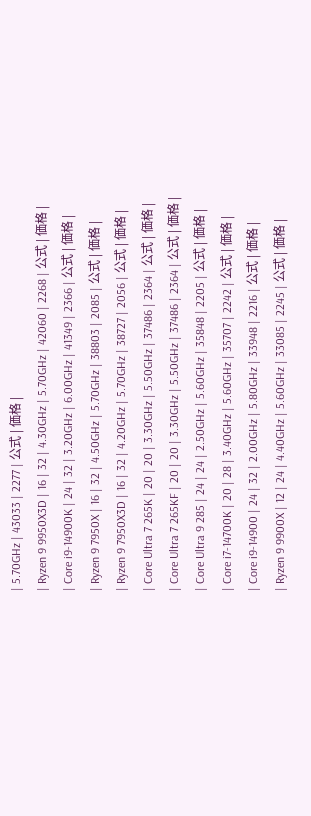| 5.70GHz | 43033 | 2277 | 公式 | 価格 |
| Ryzen 9 9950X3D | 16 | 32 | 4.30GHz | 5.70GHz | 42060 | 2268 | 公式 | 価格 |
| Core i9-14900K | 24 | 32 | 3.20GHz | 6.00GHz | 41349 | 2366 | 公式 | 価格 |
| Ryzen 9 7950X | 16 | 32 | 4.50GHz | 5.70GHz | 38803 | 2085 | 公式 | 価格 |
| Ryzen 9 7950X3D | 16 | 32 | 4.20GHz | 5.70GHz | 38727 | 2056 | 公式 | 価格 |
| Core Ultra 7 265K | 20 | 20 | 3.30GHz | 5.50GHz | 37486 | 2364 | 公式 | 価格 |
| Core Ultra 7 265KF | 20 | 20 | 3.30GHz | 5.50GHz | 37486 | 2364 | 公式 | 価格 |
| Core Ultra 9 285 | 24 | 24 | 2.50GHz | 5.60GHz | 35848 | 2205 | 公式 | 価格 |
| Core i7-14700K | 20 | 28 | 3.40GHz | 5.60GHz | 35707 | 2242 | 公式 | 価格 |
| Core i9-14900 | 24 | 32 | 2.00GHz | 5.80GHz | 33948 | 2216 | 公式 | 価格 |
| Ryzen 9 9900X | 12 | 24 | 4.40GHz | 5.60GHz | 33085 | 2245 | 公式 | 価格 |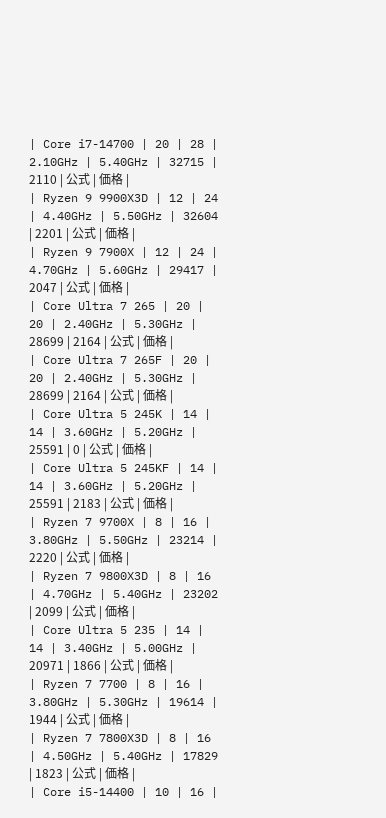| Core i7-14700 | 20 | 28 | 2.10GHz | 5.40GHz | 32715 | 2110 | 公式 | 価格 |
| Ryzen 9 9900X3D | 12 | 24 | 4.40GHz | 5.50GHz | 32604 | 2201 | 公式 | 価格 |
| Ryzen 9 7900X | 12 | 24 | 4.70GHz | 5.60GHz | 29417 | 2047 | 公式 | 価格 |
| Core Ultra 7 265 | 20 | 20 | 2.40GHz | 5.30GHz | 28699 | 2164 | 公式 | 価格 |
| Core Ultra 7 265F | 20 | 20 | 2.40GHz | 5.30GHz | 28699 | 2164 | 公式 | 価格 |
| Core Ultra 5 245K | 14 | 14 | 3.60GHz | 5.20GHz | 25591 | 0 | 公式 | 価格 |
| Core Ultra 5 245KF | 14 | 14 | 3.60GHz | 5.20GHz | 25591 | 2183 | 公式 | 価格 |
| Ryzen 7 9700X | 8 | 16 | 3.80GHz | 5.50GHz | 23214 | 2220 | 公式 | 価格 |
| Ryzen 7 9800X3D | 8 | 16 | 4.70GHz | 5.40GHz | 23202 | 2099 | 公式 | 価格 |
| Core Ultra 5 235 | 14 | 14 | 3.40GHz | 5.00GHz | 20971 | 1866 | 公式 | 価格 |
| Ryzen 7 7700 | 8 | 16 | 3.80GHz | 5.30GHz | 19614 | 1944 | 公式 | 価格 |
| Ryzen 7 7800X3D | 8 | 16 | 4.50GHz | 5.40GHz | 17829 | 1823 | 公式 | 価格 |
| Core i5-14400 | 10 | 16 |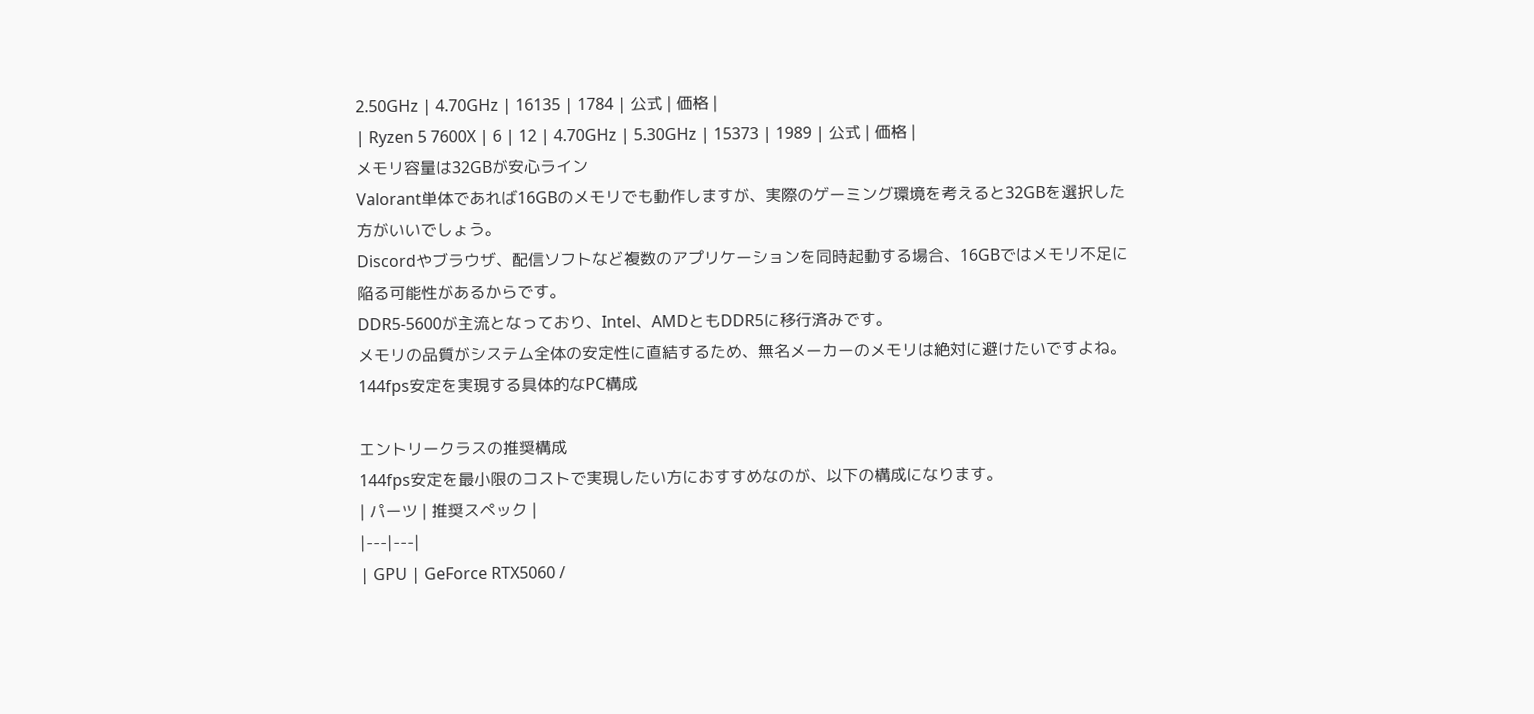2.50GHz | 4.70GHz | 16135 | 1784 | 公式 | 価格 |
| Ryzen 5 7600X | 6 | 12 | 4.70GHz | 5.30GHz | 15373 | 1989 | 公式 | 価格 |
メモリ容量は32GBが安心ライン
Valorant単体であれば16GBのメモリでも動作しますが、実際のゲーミング環境を考えると32GBを選択した方がいいでしょう。
Discordやブラウザ、配信ソフトなど複数のアプリケーションを同時起動する場合、16GBではメモリ不足に陥る可能性があるからです。
DDR5-5600が主流となっており、Intel、AMDともDDR5に移行済みです。
メモリの品質がシステム全体の安定性に直結するため、無名メーカーのメモリは絶対に避けたいですよね。
144fps安定を実現する具体的なPC構成

エントリークラスの推奨構成
144fps安定を最小限のコストで実現したい方におすすめなのが、以下の構成になります。
| パーツ | 推奨スペック |
|---|---|
| GPU | GeForce RTX5060 /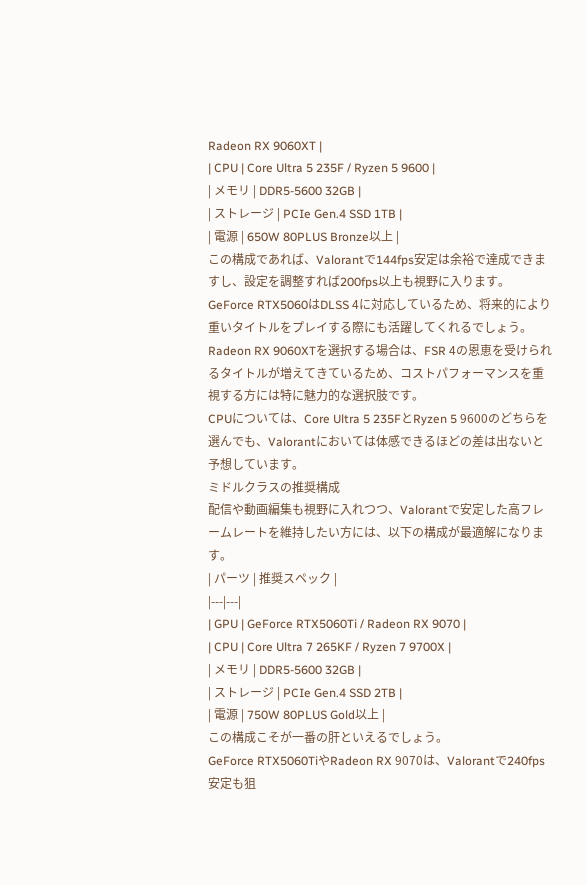Radeon RX 9060XT |
| CPU | Core Ultra 5 235F / Ryzen 5 9600 |
| メモリ | DDR5-5600 32GB |
| ストレージ | PCIe Gen.4 SSD 1TB |
| 電源 | 650W 80PLUS Bronze以上 |
この構成であれば、Valorantで144fps安定は余裕で達成できますし、設定を調整すれば200fps以上も視野に入ります。
GeForce RTX5060はDLSS 4に対応しているため、将来的により重いタイトルをプレイする際にも活躍してくれるでしょう。
Radeon RX 9060XTを選択する場合は、FSR 4の恩恵を受けられるタイトルが増えてきているため、コストパフォーマンスを重視する方には特に魅力的な選択肢です。
CPUについては、Core Ultra 5 235FとRyzen 5 9600のどちらを選んでも、Valorantにおいては体感できるほどの差は出ないと予想しています。
ミドルクラスの推奨構成
配信や動画編集も視野に入れつつ、Valorantで安定した高フレームレートを維持したい方には、以下の構成が最適解になります。
| パーツ | 推奨スペック |
|---|---|
| GPU | GeForce RTX5060Ti / Radeon RX 9070 |
| CPU | Core Ultra 7 265KF / Ryzen 7 9700X |
| メモリ | DDR5-5600 32GB |
| ストレージ | PCIe Gen.4 SSD 2TB |
| 電源 | 750W 80PLUS Gold以上 |
この構成こそが一番の肝といえるでしょう。
GeForce RTX5060TiやRadeon RX 9070は、Valorantで240fps安定も狙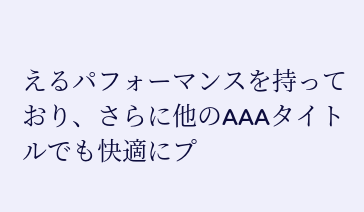えるパフォーマンスを持っており、さらに他のAAAタイトルでも快適にプ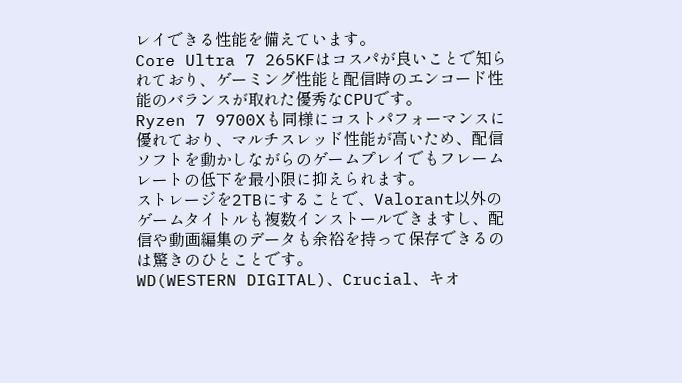レイできる性能を備えています。
Core Ultra 7 265KFはコスパが良いことで知られており、ゲーミング性能と配信時のエンコード性能のバランスが取れた優秀なCPUです。
Ryzen 7 9700Xも同様にコストパフォーマンスに優れており、マルチスレッド性能が高いため、配信ソフトを動かしながらのゲームプレイでもフレームレートの低下を最小限に抑えられます。
ストレージを2TBにすることで、Valorant以外のゲームタイトルも複数インストールできますし、配信や動画編集のデータも余裕を持って保存できるのは驚きのひとことです。
WD(WESTERN DIGITAL)、Crucial、キオ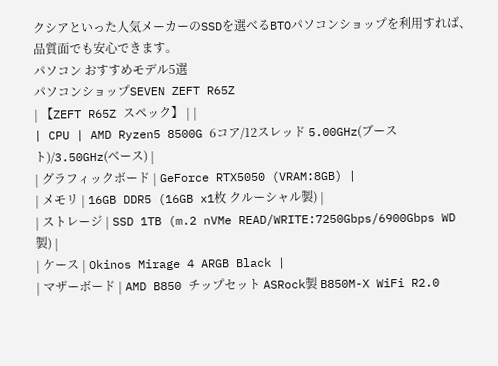クシアといった人気メーカーのSSDを選べるBTOパソコンショップを利用すれば、品質面でも安心できます。
パソコン おすすめモデル5選
パソコンショップSEVEN ZEFT R65Z
| 【ZEFT R65Z スペック】 | |
| CPU | AMD Ryzen5 8500G 6コア/12スレッド 5.00GHz(ブースト)/3.50GHz(ベース) |
| グラフィックボード | GeForce RTX5050 (VRAM:8GB) |
| メモリ | 16GB DDR5 (16GB x1枚 クルーシャル製) |
| ストレージ | SSD 1TB (m.2 nVMe READ/WRITE:7250Gbps/6900Gbps WD製) |
| ケース | Okinos Mirage 4 ARGB Black |
| マザーボード | AMD B850 チップセット ASRock製 B850M-X WiFi R2.0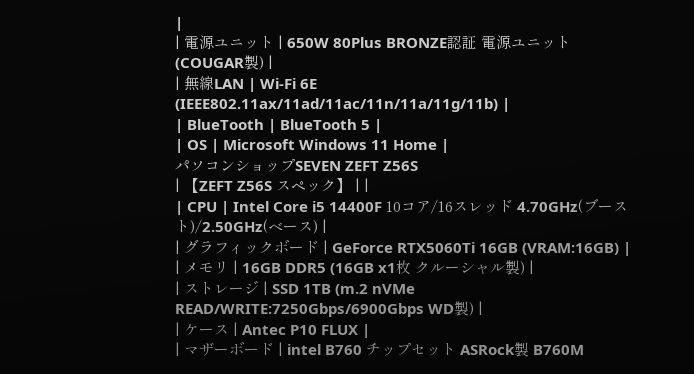|
| 電源ユニット | 650W 80Plus BRONZE認証 電源ユニット (COUGAR製) |
| 無線LAN | Wi-Fi 6E (IEEE802.11ax/11ad/11ac/11n/11a/11g/11b) |
| BlueTooth | BlueTooth 5 |
| OS | Microsoft Windows 11 Home |
パソコンショップSEVEN ZEFT Z56S
| 【ZEFT Z56S スペック】 | |
| CPU | Intel Core i5 14400F 10コア/16スレッド 4.70GHz(ブースト)/2.50GHz(ベース) |
| グラフィックボード | GeForce RTX5060Ti 16GB (VRAM:16GB) |
| メモリ | 16GB DDR5 (16GB x1枚 クルーシャル製) |
| ストレージ | SSD 1TB (m.2 nVMe READ/WRITE:7250Gbps/6900Gbps WD製) |
| ケース | Antec P10 FLUX |
| マザーボード | intel B760 チップセット ASRock製 B760M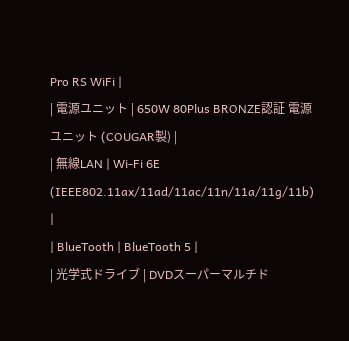Pro RS WiFi |
| 電源ユニット | 650W 80Plus BRONZE認証 電源ユニット (COUGAR製) |
| 無線LAN | Wi-Fi 6E (IEEE802.11ax/11ad/11ac/11n/11a/11g/11b) |
| BlueTooth | BlueTooth 5 |
| 光学式ドライブ | DVDスーパーマルチド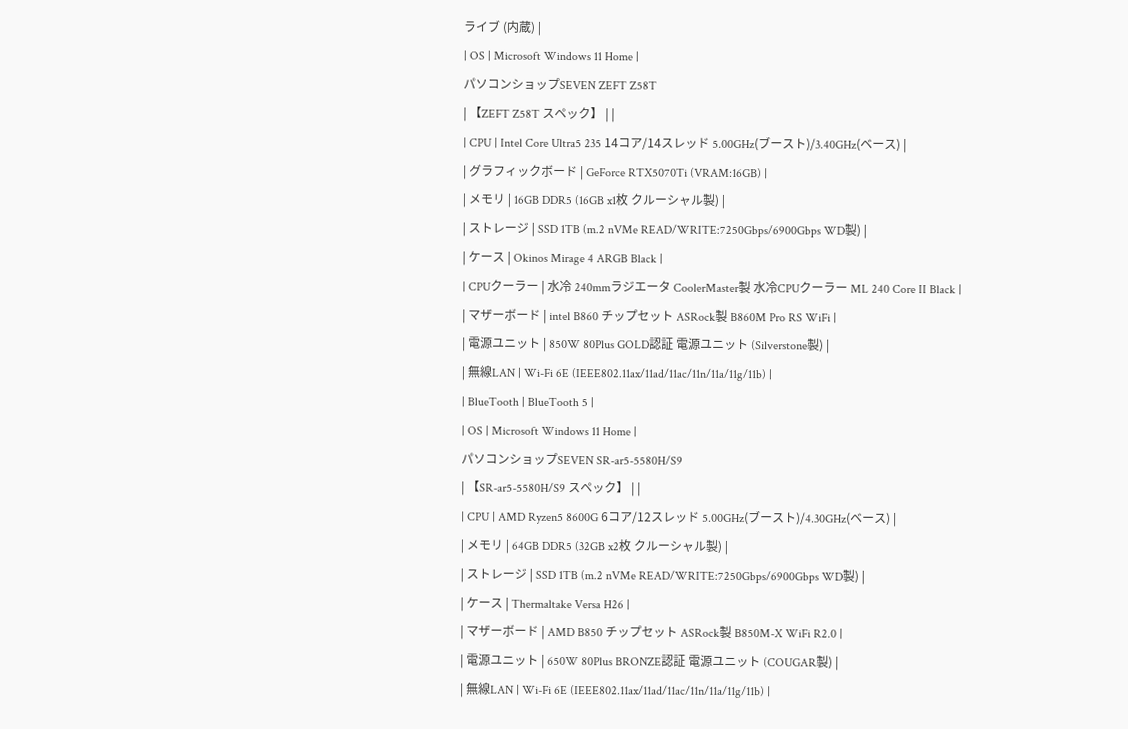ライブ (内蔵) |
| OS | Microsoft Windows 11 Home |
パソコンショップSEVEN ZEFT Z58T
| 【ZEFT Z58T スペック】 | |
| CPU | Intel Core Ultra5 235 14コア/14スレッド 5.00GHz(ブースト)/3.40GHz(ベース) |
| グラフィックボード | GeForce RTX5070Ti (VRAM:16GB) |
| メモリ | 16GB DDR5 (16GB x1枚 クルーシャル製) |
| ストレージ | SSD 1TB (m.2 nVMe READ/WRITE:7250Gbps/6900Gbps WD製) |
| ケース | Okinos Mirage 4 ARGB Black |
| CPUクーラー | 水冷 240mmラジエータ CoolerMaster製 水冷CPUクーラー ML 240 Core II Black |
| マザーボード | intel B860 チップセット ASRock製 B860M Pro RS WiFi |
| 電源ユニット | 850W 80Plus GOLD認証 電源ユニット (Silverstone製) |
| 無線LAN | Wi-Fi 6E (IEEE802.11ax/11ad/11ac/11n/11a/11g/11b) |
| BlueTooth | BlueTooth 5 |
| OS | Microsoft Windows 11 Home |
パソコンショップSEVEN SR-ar5-5580H/S9
| 【SR-ar5-5580H/S9 スペック】 | |
| CPU | AMD Ryzen5 8600G 6コア/12スレッド 5.00GHz(ブースト)/4.30GHz(ベース) |
| メモリ | 64GB DDR5 (32GB x2枚 クルーシャル製) |
| ストレージ | SSD 1TB (m.2 nVMe READ/WRITE:7250Gbps/6900Gbps WD製) |
| ケース | Thermaltake Versa H26 |
| マザーボード | AMD B850 チップセット ASRock製 B850M-X WiFi R2.0 |
| 電源ユニット | 650W 80Plus BRONZE認証 電源ユニット (COUGAR製) |
| 無線LAN | Wi-Fi 6E (IEEE802.11ax/11ad/11ac/11n/11a/11g/11b) |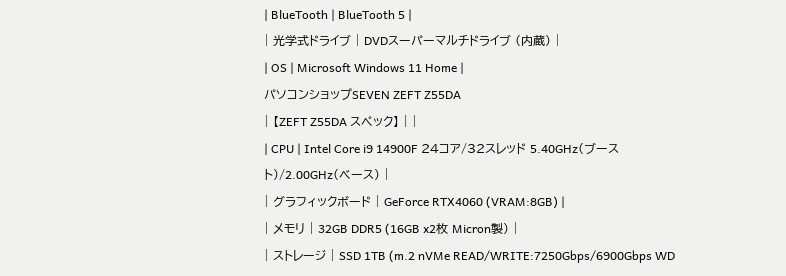| BlueTooth | BlueTooth 5 |
| 光学式ドライブ | DVDスーパーマルチドライブ (内蔵) |
| OS | Microsoft Windows 11 Home |
パソコンショップSEVEN ZEFT Z55DA
| 【ZEFT Z55DA スペック】 | |
| CPU | Intel Core i9 14900F 24コア/32スレッド 5.40GHz(ブースト)/2.00GHz(ベース) |
| グラフィックボード | GeForce RTX4060 (VRAM:8GB) |
| メモリ | 32GB DDR5 (16GB x2枚 Micron製) |
| ストレージ | SSD 1TB (m.2 nVMe READ/WRITE:7250Gbps/6900Gbps WD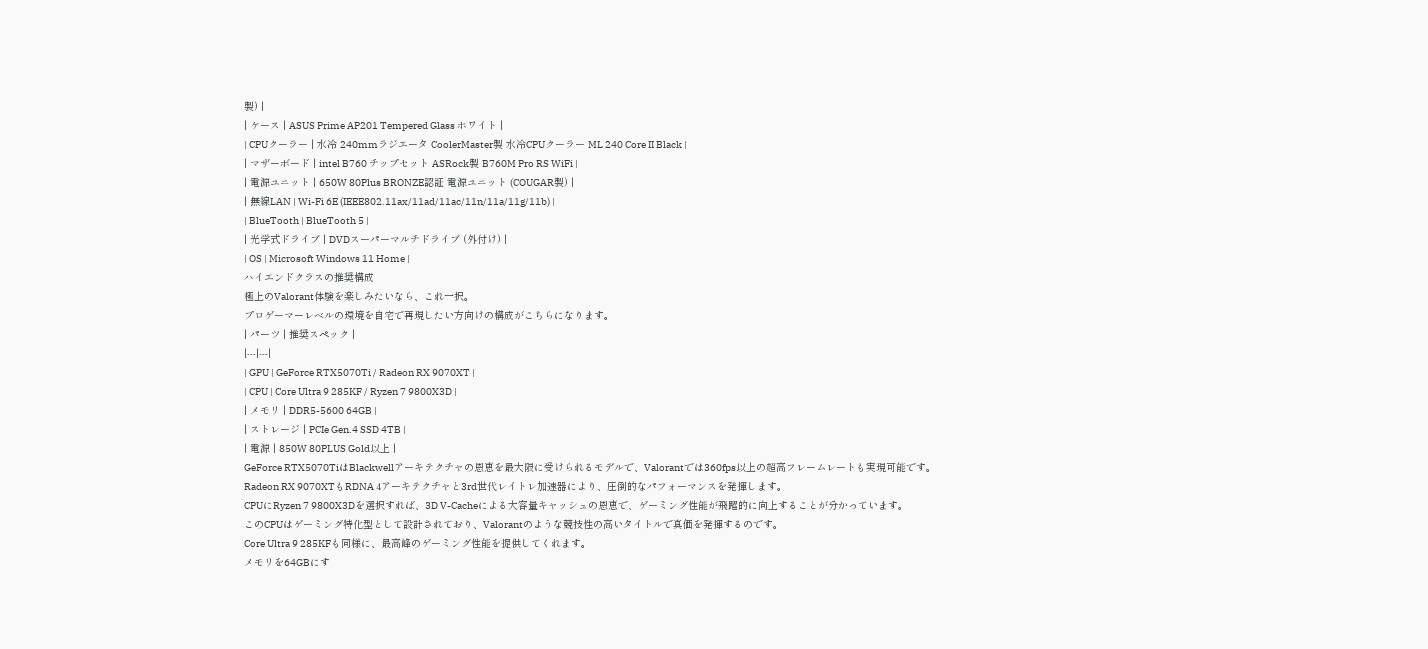製) |
| ケース | ASUS Prime AP201 Tempered Glass ホワイト |
| CPUクーラー | 水冷 240mmラジエータ CoolerMaster製 水冷CPUクーラー ML 240 Core II Black |
| マザーボード | intel B760 チップセット ASRock製 B760M Pro RS WiFi |
| 電源ユニット | 650W 80Plus BRONZE認証 電源ユニット (COUGAR製) |
| 無線LAN | Wi-Fi 6E (IEEE802.11ax/11ad/11ac/11n/11a/11g/11b) |
| BlueTooth | BlueTooth 5 |
| 光学式ドライブ | DVDスーパーマルチドライブ (外付け) |
| OS | Microsoft Windows 11 Home |
ハイエンドクラスの推奨構成
極上のValorant体験を楽しみたいなら、これ一択。
プロゲーマーレベルの環境を自宅で再現したい方向けの構成がこちらになります。
| パーツ | 推奨スペック |
|---|---|
| GPU | GeForce RTX5070Ti / Radeon RX 9070XT |
| CPU | Core Ultra 9 285KF / Ryzen 7 9800X3D |
| メモリ | DDR5-5600 64GB |
| ストレージ | PCIe Gen.4 SSD 4TB |
| 電源 | 850W 80PLUS Gold以上 |
GeForce RTX5070TiはBlackwellアーキテクチャの恩恵を最大限に受けられるモデルで、Valorantでは360fps以上の超高フレームレートも実現可能です。
Radeon RX 9070XTもRDNA 4アーキテクチャと3rd世代レイトレ加速器により、圧倒的なパフォーマンスを発揮します。
CPUにRyzen 7 9800X3Dを選択すれば、3D V-Cacheによる大容量キャッシュの恩恵で、ゲーミング性能が飛躍的に向上することが分かっています。
このCPUはゲーミング特化型として設計されており、Valorantのような競技性の高いタイトルで真価を発揮するのです。
Core Ultra 9 285KFも同様に、最高峰のゲーミング性能を提供してくれます。
メモリを64GBにす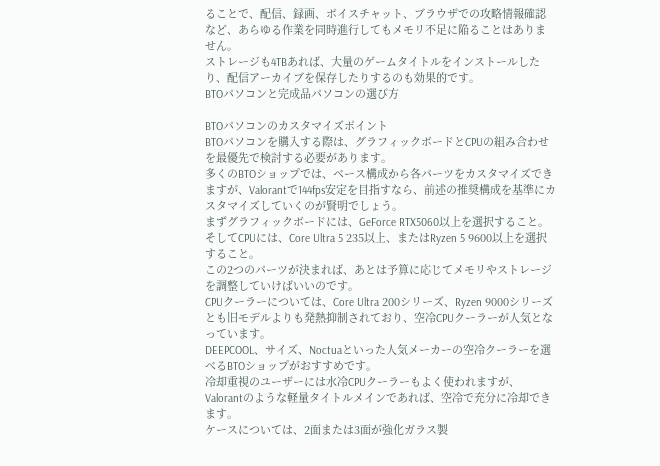ることで、配信、録画、ボイスチャット、ブラウザでの攻略情報確認など、あらゆる作業を同時進行してもメモリ不足に陥ることはありません。
ストレージも4TBあれば、大量のゲームタイトルをインストールしたり、配信アーカイブを保存したりするのも効果的です。
BTOパソコンと完成品パソコンの選び方

BTOパソコンのカスタマイズポイント
BTOパソコンを購入する際は、グラフィックボードとCPUの組み合わせを最優先で検討する必要があります。
多くのBTOショップでは、ベース構成から各パーツをカスタマイズできますが、Valorantで144fps安定を目指すなら、前述の推奨構成を基準にカスタマイズしていくのが賢明でしょう。
まずグラフィックボードには、GeForce RTX5060以上を選択すること。
そしてCPUには、Core Ultra 5 235以上、またはRyzen 5 9600以上を選択すること。
この2つのパーツが決まれば、あとは予算に応じてメモリやストレージを調整していけばいいのです。
CPUクーラーについては、Core Ultra 200シリーズ、Ryzen 9000シリーズとも旧モデルよりも発熱抑制されており、空冷CPUクーラーが人気となっています。
DEEPCOOL、サイズ、Noctuaといった人気メーカーの空冷クーラーを選べるBTOショップがおすすめです。
冷却重視のユーザーには水冷CPUクーラーもよく使われますが、Valorantのような軽量タイトルメインであれば、空冷で充分に冷却できます。
ケースについては、2面または3面が強化ガラス製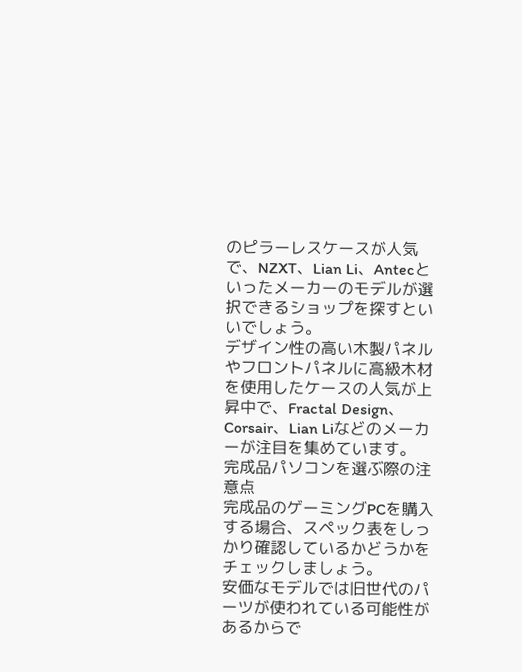のピラーレスケースが人気で、NZXT、Lian Li、Antecといったメーカーのモデルが選択できるショップを探すといいでしょう。
デザイン性の高い木製パネルやフロントパネルに高級木材を使用したケースの人気が上昇中で、Fractal Design、Corsair、Lian Liなどのメーカーが注目を集めています。
完成品パソコンを選ぶ際の注意点
完成品のゲーミングPCを購入する場合、スペック表をしっかり確認しているかどうかをチェックしましょう。
安価なモデルでは旧世代のパーツが使われている可能性があるからで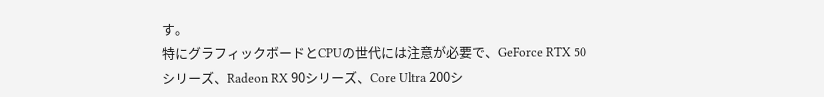す。
特にグラフィックボードとCPUの世代には注意が必要で、GeForce RTX 50シリーズ、Radeon RX 90シリーズ、Core Ultra 200シ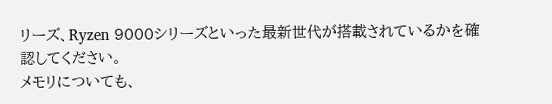リーズ、Ryzen 9000シリーズといった最新世代が搭載されているかを確認してください。
メモリについても、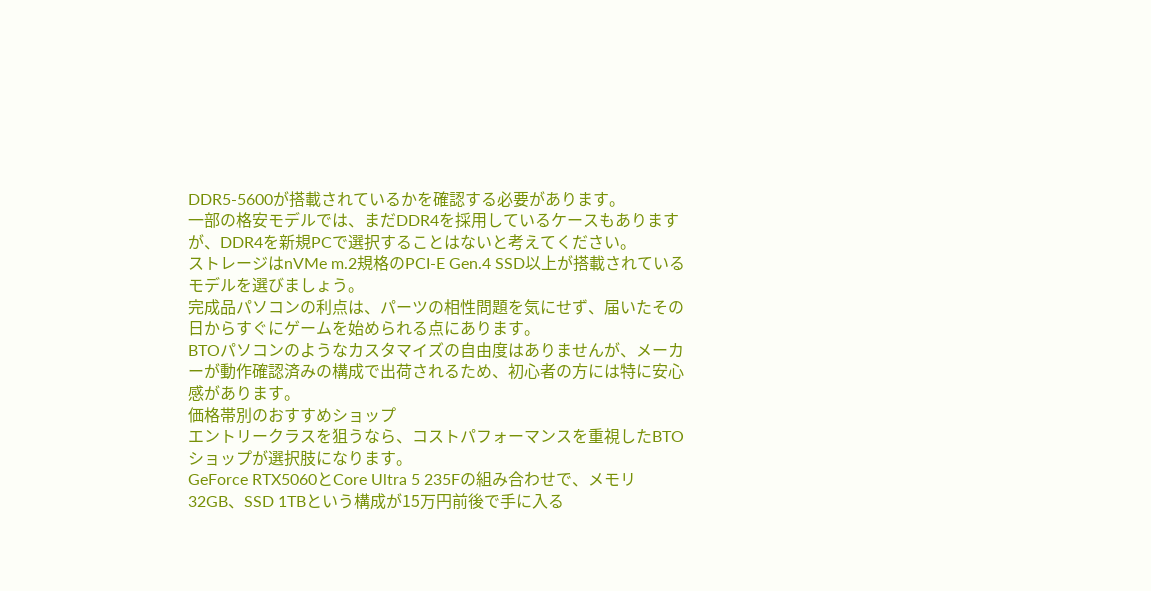DDR5-5600が搭載されているかを確認する必要があります。
一部の格安モデルでは、まだDDR4を採用しているケースもありますが、DDR4を新規PCで選択することはないと考えてください。
ストレージはnVMe m.2規格のPCI-E Gen.4 SSD以上が搭載されているモデルを選びましょう。
完成品パソコンの利点は、パーツの相性問題を気にせず、届いたその日からすぐにゲームを始められる点にあります。
BTOパソコンのようなカスタマイズの自由度はありませんが、メーカーが動作確認済みの構成で出荷されるため、初心者の方には特に安心感があります。
価格帯別のおすすめショップ
エントリークラスを狙うなら、コストパフォーマンスを重視したBTOショップが選択肢になります。
GeForce RTX5060とCore Ultra 5 235Fの組み合わせで、メモリ32GB、SSD 1TBという構成が15万円前後で手に入る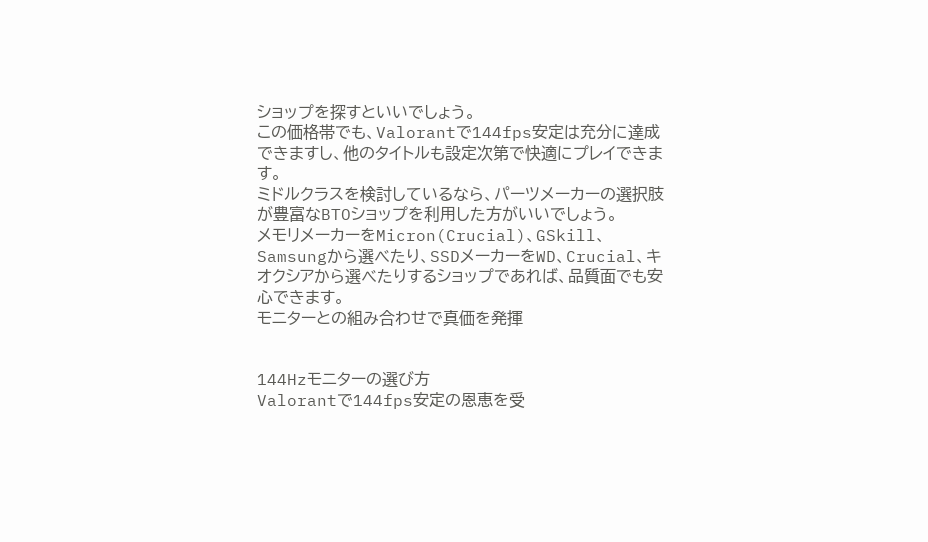ショップを探すといいでしょう。
この価格帯でも、Valorantで144fps安定は充分に達成できますし、他のタイトルも設定次第で快適にプレイできます。
ミドルクラスを検討しているなら、パーツメーカーの選択肢が豊富なBTOショップを利用した方がいいでしょう。
メモリメーカーをMicron(Crucial)、GSkill、Samsungから選べたり、SSDメーカーをWD、Crucial、キオクシアから選べたりするショップであれば、品質面でも安心できます。
モニターとの組み合わせで真価を発揮


144Hzモニターの選び方
Valorantで144fps安定の恩恵を受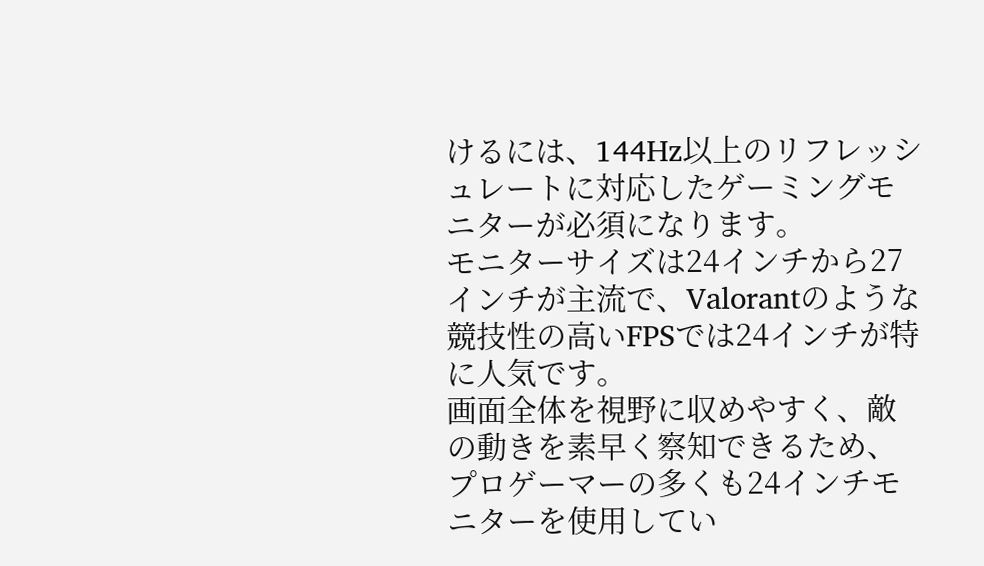けるには、144Hz以上のリフレッシュレートに対応したゲーミングモニターが必須になります。
モニターサイズは24インチから27インチが主流で、Valorantのような競技性の高いFPSでは24インチが特に人気です。
画面全体を視野に収めやすく、敵の動きを素早く察知できるため、プロゲーマーの多くも24インチモニターを使用してい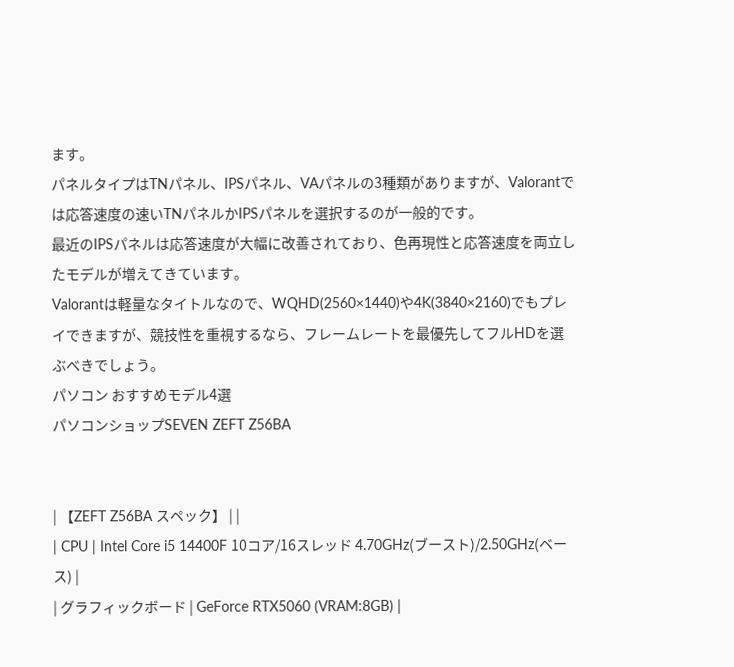ます。
パネルタイプはTNパネル、IPSパネル、VAパネルの3種類がありますが、Valorantでは応答速度の速いTNパネルかIPSパネルを選択するのが一般的です。
最近のIPSパネルは応答速度が大幅に改善されており、色再現性と応答速度を両立したモデルが増えてきています。
Valorantは軽量なタイトルなので、WQHD(2560×1440)や4K(3840×2160)でもプレイできますが、競技性を重視するなら、フレームレートを最優先してフルHDを選ぶべきでしょう。
パソコン おすすめモデル4選
パソコンショップSEVEN ZEFT Z56BA


| 【ZEFT Z56BA スペック】 | |
| CPU | Intel Core i5 14400F 10コア/16スレッド 4.70GHz(ブースト)/2.50GHz(ベース) |
| グラフィックボード | GeForce RTX5060 (VRAM:8GB) |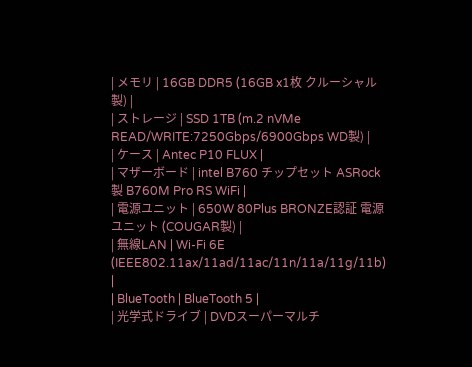| メモリ | 16GB DDR5 (16GB x1枚 クルーシャル製) |
| ストレージ | SSD 1TB (m.2 nVMe READ/WRITE:7250Gbps/6900Gbps WD製) |
| ケース | Antec P10 FLUX |
| マザーボード | intel B760 チップセット ASRock製 B760M Pro RS WiFi |
| 電源ユニット | 650W 80Plus BRONZE認証 電源ユニット (COUGAR製) |
| 無線LAN | Wi-Fi 6E (IEEE802.11ax/11ad/11ac/11n/11a/11g/11b) |
| BlueTooth | BlueTooth 5 |
| 光学式ドライブ | DVDスーパーマルチ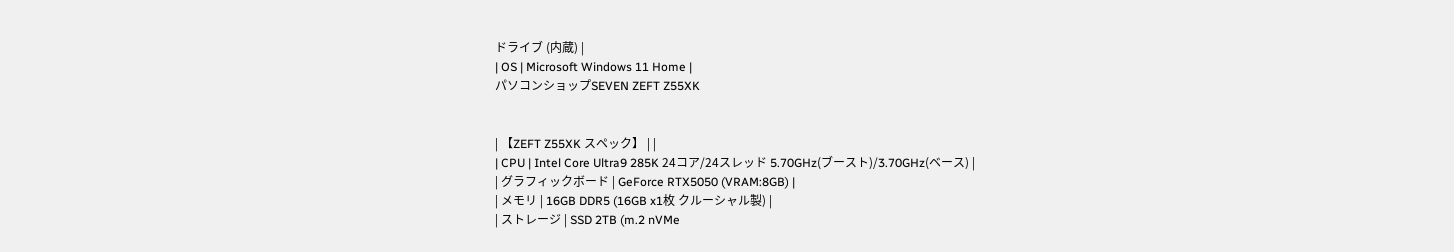ドライブ (内蔵) |
| OS | Microsoft Windows 11 Home |
パソコンショップSEVEN ZEFT Z55XK


| 【ZEFT Z55XK スペック】 | |
| CPU | Intel Core Ultra9 285K 24コア/24スレッド 5.70GHz(ブースト)/3.70GHz(ベース) |
| グラフィックボード | GeForce RTX5050 (VRAM:8GB) |
| メモリ | 16GB DDR5 (16GB x1枚 クルーシャル製) |
| ストレージ | SSD 2TB (m.2 nVMe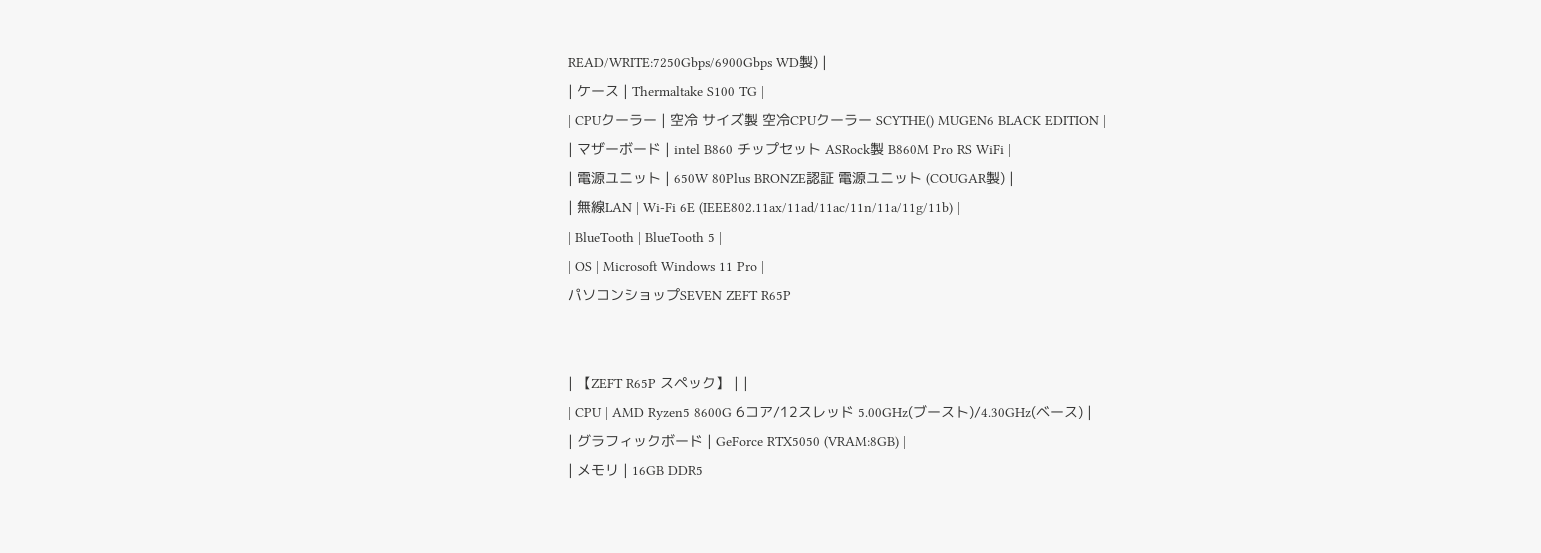READ/WRITE:7250Gbps/6900Gbps WD製) |
| ケース | Thermaltake S100 TG |
| CPUクーラー | 空冷 サイズ製 空冷CPUクーラー SCYTHE() MUGEN6 BLACK EDITION |
| マザーボード | intel B860 チップセット ASRock製 B860M Pro RS WiFi |
| 電源ユニット | 650W 80Plus BRONZE認証 電源ユニット (COUGAR製) |
| 無線LAN | Wi-Fi 6E (IEEE802.11ax/11ad/11ac/11n/11a/11g/11b) |
| BlueTooth | BlueTooth 5 |
| OS | Microsoft Windows 11 Pro |
パソコンショップSEVEN ZEFT R65P


| 【ZEFT R65P スペック】 | |
| CPU | AMD Ryzen5 8600G 6コア/12スレッド 5.00GHz(ブースト)/4.30GHz(ベース) |
| グラフィックボード | GeForce RTX5050 (VRAM:8GB) |
| メモリ | 16GB DDR5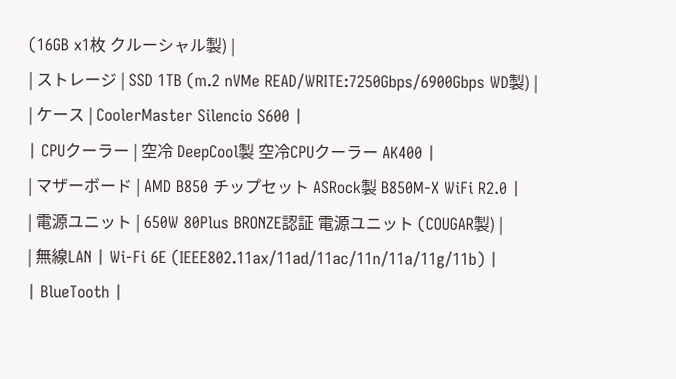(16GB x1枚 クルーシャル製) |
| ストレージ | SSD 1TB (m.2 nVMe READ/WRITE:7250Gbps/6900Gbps WD製) |
| ケース | CoolerMaster Silencio S600 |
| CPUクーラー | 空冷 DeepCool製 空冷CPUクーラー AK400 |
| マザーボード | AMD B850 チップセット ASRock製 B850M-X WiFi R2.0 |
| 電源ユニット | 650W 80Plus BRONZE認証 電源ユニット (COUGAR製) |
| 無線LAN | Wi-Fi 6E (IEEE802.11ax/11ad/11ac/11n/11a/11g/11b) |
| BlueTooth |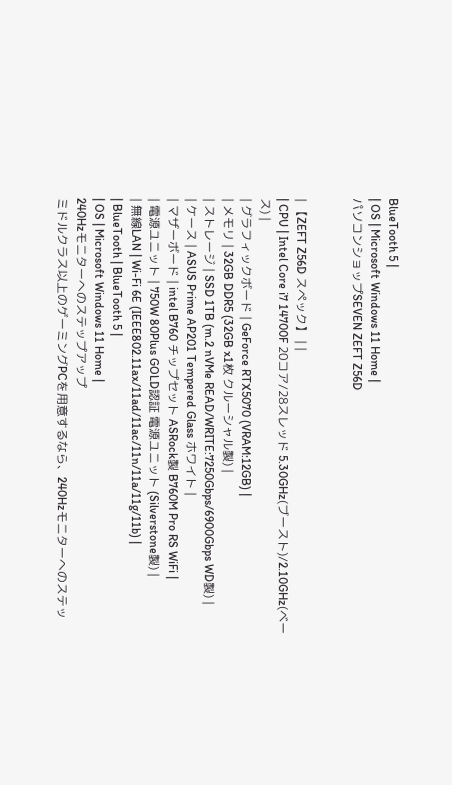BlueTooth 5 |
| OS | Microsoft Windows 11 Home |
パソコンショップSEVEN ZEFT Z56D


| 【ZEFT Z56D スペック】 | |
| CPU | Intel Core i7 14700F 20コア/28スレッド 5.30GHz(ブースト)/2.10GHz(ベース) |
| グラフィックボード | GeForce RTX5070 (VRAM:12GB) |
| メモリ | 32GB DDR5 (32GB x1枚 クルーシャル製) |
| ストレージ | SSD 1TB (m.2 nVMe READ/WRITE:7250Gbps/6900Gbps WD製) |
| ケース | ASUS Prime AP201 Tempered Glass ホワイト |
| マザーボード | intel B760 チップセット ASRock製 B760M Pro RS WiFi |
| 電源ユニット | 750W 80Plus GOLD認証 電源ユニット (Silverstone製) |
| 無線LAN | Wi-Fi 6E (IEEE802.11ax/11ad/11ac/11n/11a/11g/11b) |
| BlueTooth | BlueTooth 5 |
| OS | Microsoft Windows 11 Home |
240Hzモニターへのステップアップ
ミドルクラス以上のゲーミングPCを用意するなら、240Hzモニターへのステッ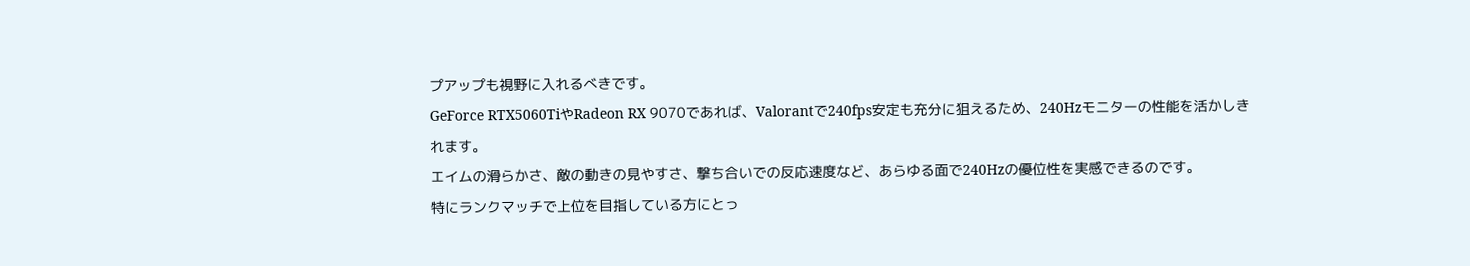プアップも視野に入れるべきです。
GeForce RTX5060TiやRadeon RX 9070であれば、Valorantで240fps安定も充分に狙えるため、240Hzモニターの性能を活かしきれます。
エイムの滑らかさ、敵の動きの見やすさ、撃ち合いでの反応速度など、あらゆる面で240Hzの優位性を実感できるのです。
特にランクマッチで上位を目指している方にとっ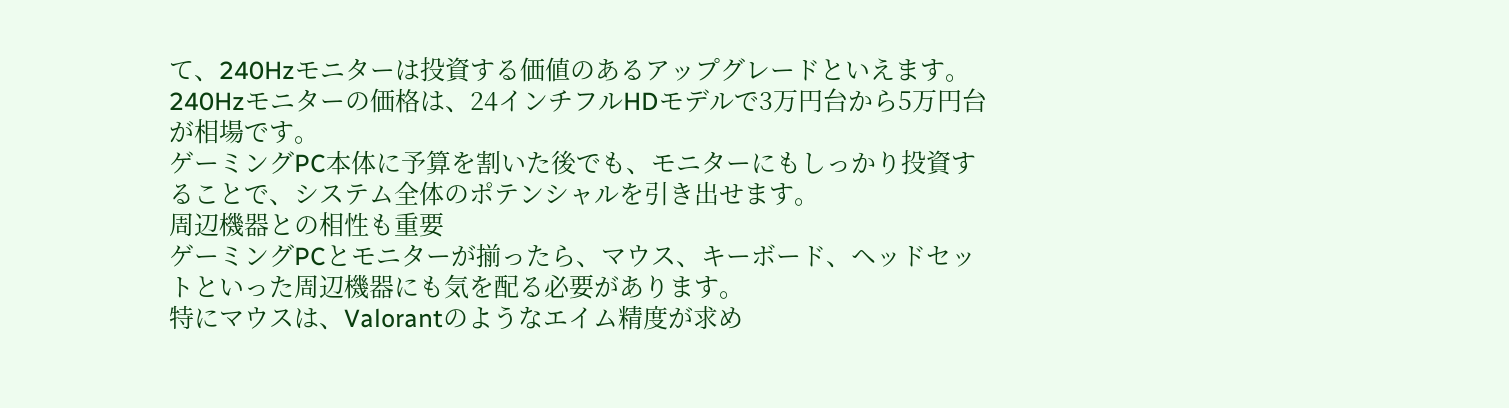て、240Hzモニターは投資する価値のあるアップグレードといえます。
240Hzモニターの価格は、24インチフルHDモデルで3万円台から5万円台が相場です。
ゲーミングPC本体に予算を割いた後でも、モニターにもしっかり投資することで、システム全体のポテンシャルを引き出せます。
周辺機器との相性も重要
ゲーミングPCとモニターが揃ったら、マウス、キーボード、ヘッドセットといった周辺機器にも気を配る必要があります。
特にマウスは、Valorantのようなエイム精度が求め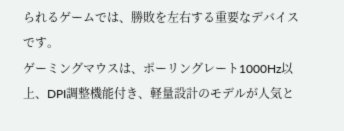られるゲームでは、勝敗を左右する重要なデバイスです。
ゲーミングマウスは、ポーリングレート1000Hz以上、DPI調整機能付き、軽量設計のモデルが人気と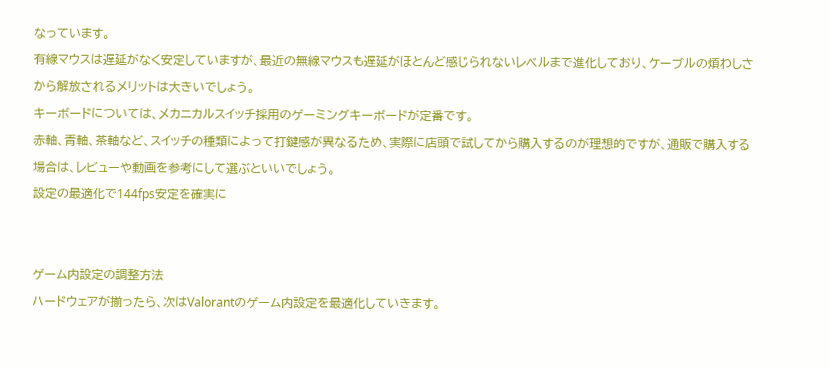なっています。
有線マウスは遅延がなく安定していますが、最近の無線マウスも遅延がほとんど感じられないレベルまで進化しており、ケーブルの煩わしさから解放されるメリットは大きいでしょう。
キーボードについては、メカニカルスイッチ採用のゲーミングキーボードが定番です。
赤軸、青軸、茶軸など、スイッチの種類によって打鍵感が異なるため、実際に店頭で試してから購入するのが理想的ですが、通販で購入する場合は、レビューや動画を参考にして選ぶといいでしょう。
設定の最適化で144fps安定を確実に


ゲーム内設定の調整方法
ハードウェアが揃ったら、次はValorantのゲーム内設定を最適化していきます。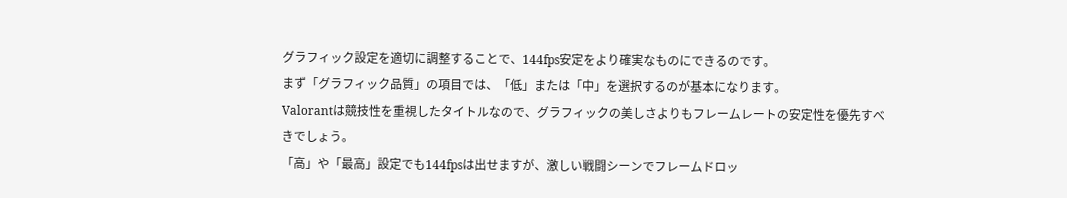グラフィック設定を適切に調整することで、144fps安定をより確実なものにできるのです。
まず「グラフィック品質」の項目では、「低」または「中」を選択するのが基本になります。
Valorantは競技性を重視したタイトルなので、グラフィックの美しさよりもフレームレートの安定性を優先すべきでしょう。
「高」や「最高」設定でも144fpsは出せますが、激しい戦闘シーンでフレームドロッ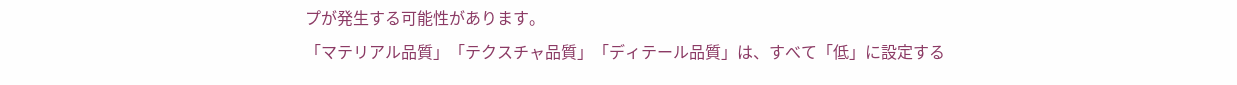プが発生する可能性があります。
「マテリアル品質」「テクスチャ品質」「ディテール品質」は、すべて「低」に設定する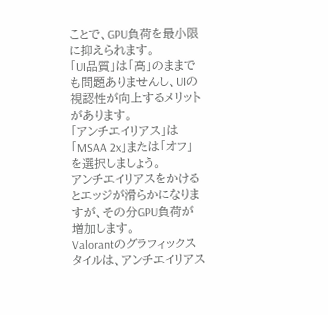ことで、GPU負荷を最小限に抑えられます。
「UI品質」は「高」のままでも問題ありませんし、UIの視認性が向上するメリットがあります。
「アンチエイリアス」は「MSAA 2x」または「オフ」を選択しましょう。
アンチエイリアスをかけるとエッジが滑らかになりますが、その分GPU負荷が増加します。
Valorantのグラフィックスタイルは、アンチエイリアス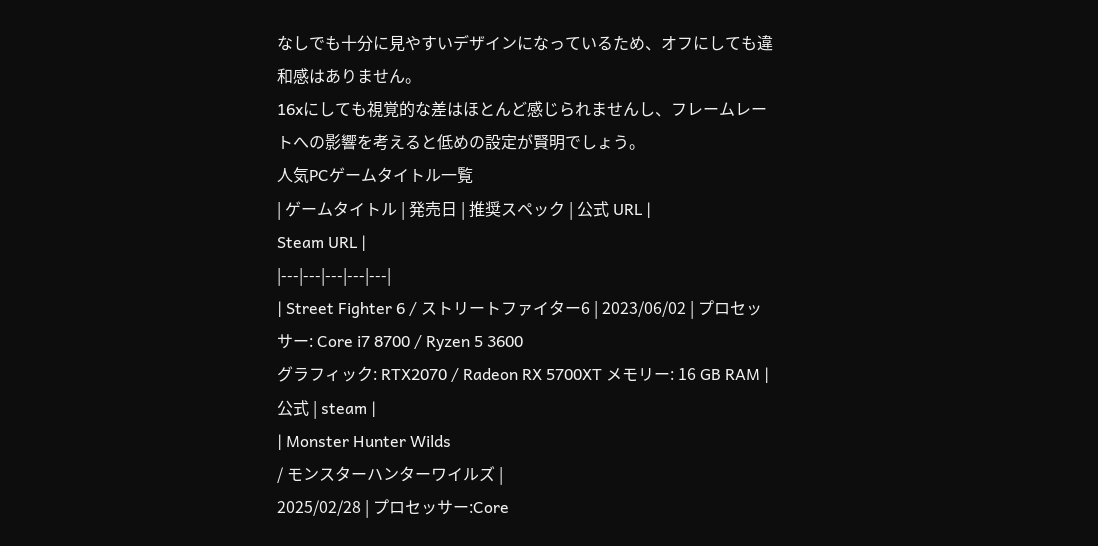なしでも十分に見やすいデザインになっているため、オフにしても違和感はありません。
16xにしても視覚的な差はほとんど感じられませんし、フレームレートへの影響を考えると低めの設定が賢明でしょう。
人気PCゲームタイトル一覧
| ゲームタイトル | 発売日 | 推奨スペック | 公式 URL |
Steam URL |
|---|---|---|---|---|
| Street Fighter 6 / ストリートファイター6 | 2023/06/02 | プロセッサー: Core i7 8700 / Ryzen 5 3600
グラフィック: RTX2070 / Radeon RX 5700XT メモリー: 16 GB RAM |
公式 | steam |
| Monster Hunter Wilds
/ モンスターハンターワイルズ |
2025/02/28 | プロセッサー:Core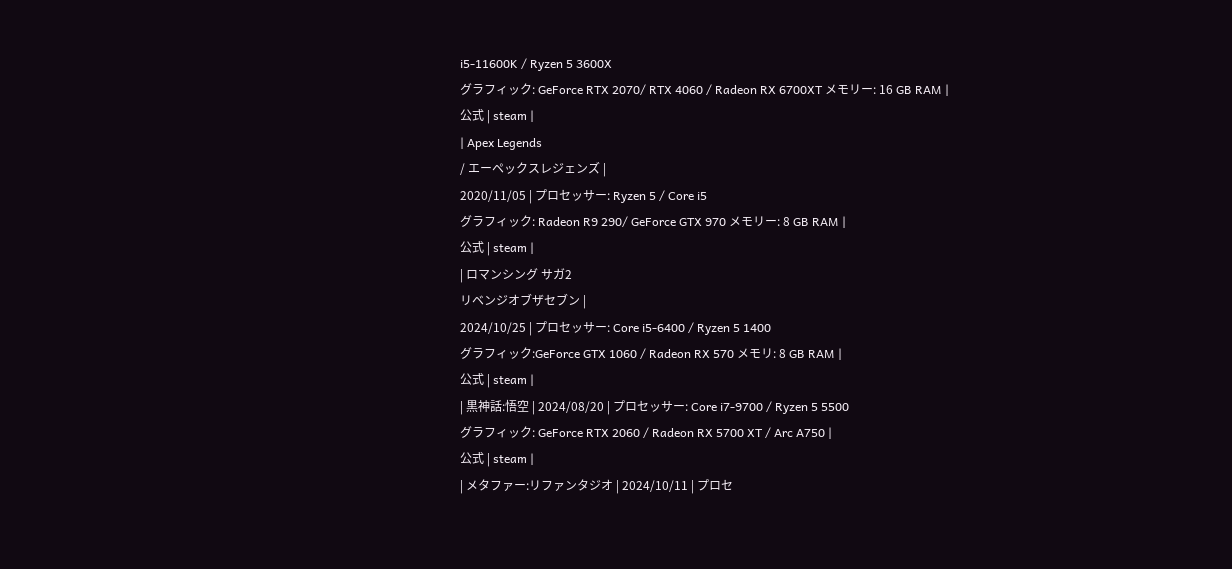i5-11600K / Ryzen 5 3600X
グラフィック: GeForce RTX 2070/ RTX 4060 / Radeon RX 6700XT メモリー: 16 GB RAM |
公式 | steam |
| Apex Legends
/ エーペックスレジェンズ |
2020/11/05 | プロセッサー: Ryzen 5 / Core i5
グラフィック: Radeon R9 290/ GeForce GTX 970 メモリー: 8 GB RAM |
公式 | steam |
| ロマンシング サガ2
リベンジオブザセブン |
2024/10/25 | プロセッサー: Core i5-6400 / Ryzen 5 1400
グラフィック:GeForce GTX 1060 / Radeon RX 570 メモリ: 8 GB RAM |
公式 | steam |
| 黒神話:悟空 | 2024/08/20 | プロセッサー: Core i7-9700 / Ryzen 5 5500
グラフィック: GeForce RTX 2060 / Radeon RX 5700 XT / Arc A750 |
公式 | steam |
| メタファー:リファンタジオ | 2024/10/11 | プロセ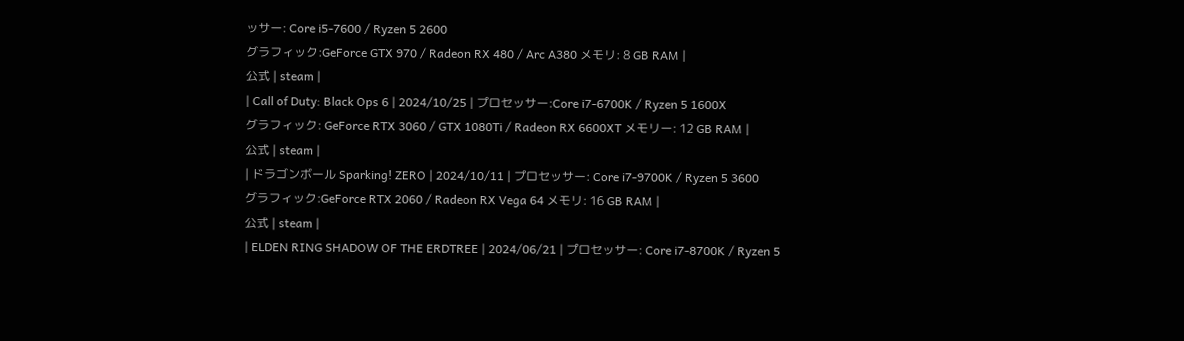ッサー: Core i5-7600 / Ryzen 5 2600
グラフィック:GeForce GTX 970 / Radeon RX 480 / Arc A380 メモリ: 8 GB RAM |
公式 | steam |
| Call of Duty: Black Ops 6 | 2024/10/25 | プロセッサー:Core i7-6700K / Ryzen 5 1600X
グラフィック: GeForce RTX 3060 / GTX 1080Ti / Radeon RX 6600XT メモリー: 12 GB RAM |
公式 | steam |
| ドラゴンボール Sparking! ZERO | 2024/10/11 | プロセッサー: Core i7-9700K / Ryzen 5 3600
グラフィック:GeForce RTX 2060 / Radeon RX Vega 64 メモリ: 16 GB RAM |
公式 | steam |
| ELDEN RING SHADOW OF THE ERDTREE | 2024/06/21 | プロセッサー: Core i7-8700K / Ryzen 5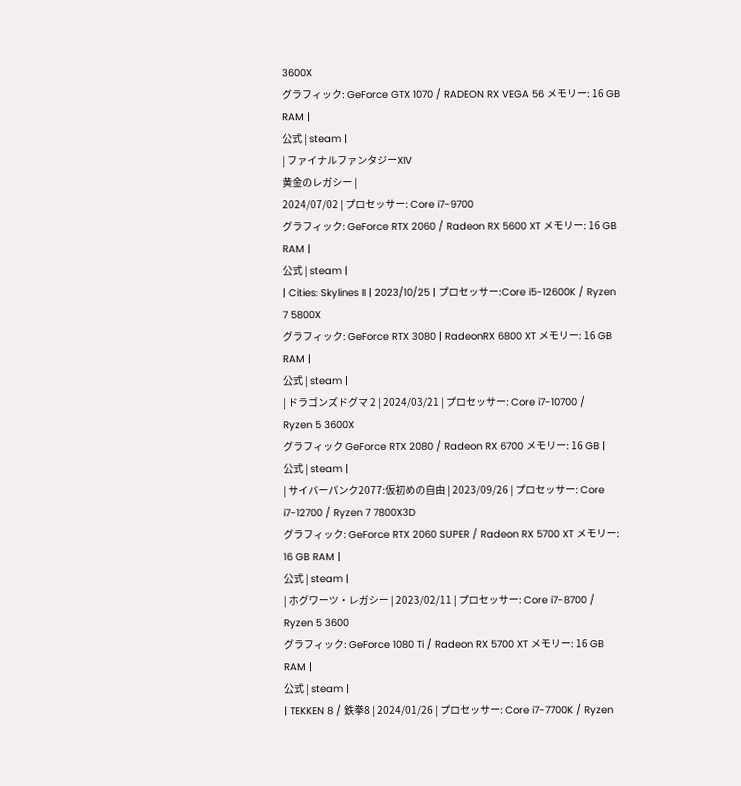3600X
グラフィック: GeForce GTX 1070 / RADEON RX VEGA 56 メモリー: 16 GB RAM |
公式 | steam |
| ファイナルファンタジーXIV
黄金のレガシー |
2024/07/02 | プロセッサー: Core i7-9700
グラフィック: GeForce RTX 2060 / Radeon RX 5600 XT メモリー: 16 GB RAM |
公式 | steam |
| Cities: Skylines II | 2023/10/25 | プロセッサー:Core i5-12600K / Ryzen 7 5800X
グラフィック: GeForce RTX 3080 | RadeonRX 6800 XT メモリー: 16 GB RAM |
公式 | steam |
| ドラゴンズドグマ 2 | 2024/03/21 | プロセッサー: Core i7-10700 / Ryzen 5 3600X
グラフィック GeForce RTX 2080 / Radeon RX 6700 メモリー: 16 GB |
公式 | steam |
| サイバーパンク2077:仮初めの自由 | 2023/09/26 | プロセッサー: Core i7-12700 / Ryzen 7 7800X3D
グラフィック: GeForce RTX 2060 SUPER / Radeon RX 5700 XT メモリー: 16 GB RAM |
公式 | steam |
| ホグワーツ・レガシー | 2023/02/11 | プロセッサー: Core i7-8700 / Ryzen 5 3600
グラフィック: GeForce 1080 Ti / Radeon RX 5700 XT メモリー: 16 GB RAM |
公式 | steam |
| TEKKEN 8 / 鉄拳8 | 2024/01/26 | プロセッサー: Core i7-7700K / Ryzen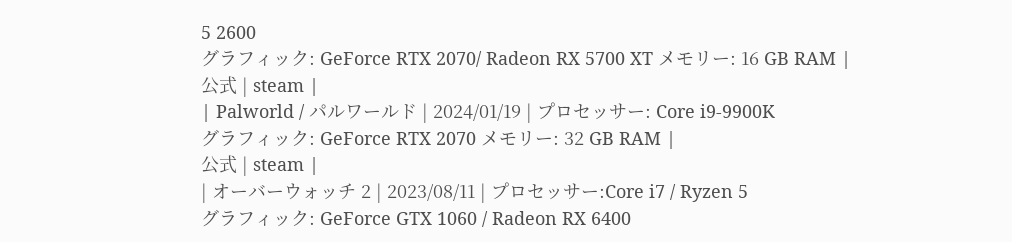5 2600
グラフィック: GeForce RTX 2070/ Radeon RX 5700 XT メモリー: 16 GB RAM |
公式 | steam |
| Palworld / パルワールド | 2024/01/19 | プロセッサー: Core i9-9900K
グラフィック: GeForce RTX 2070 メモリー: 32 GB RAM |
公式 | steam |
| オーバーウォッチ 2 | 2023/08/11 | プロセッサー:Core i7 / Ryzen 5
グラフィック: GeForce GTX 1060 / Radeon RX 6400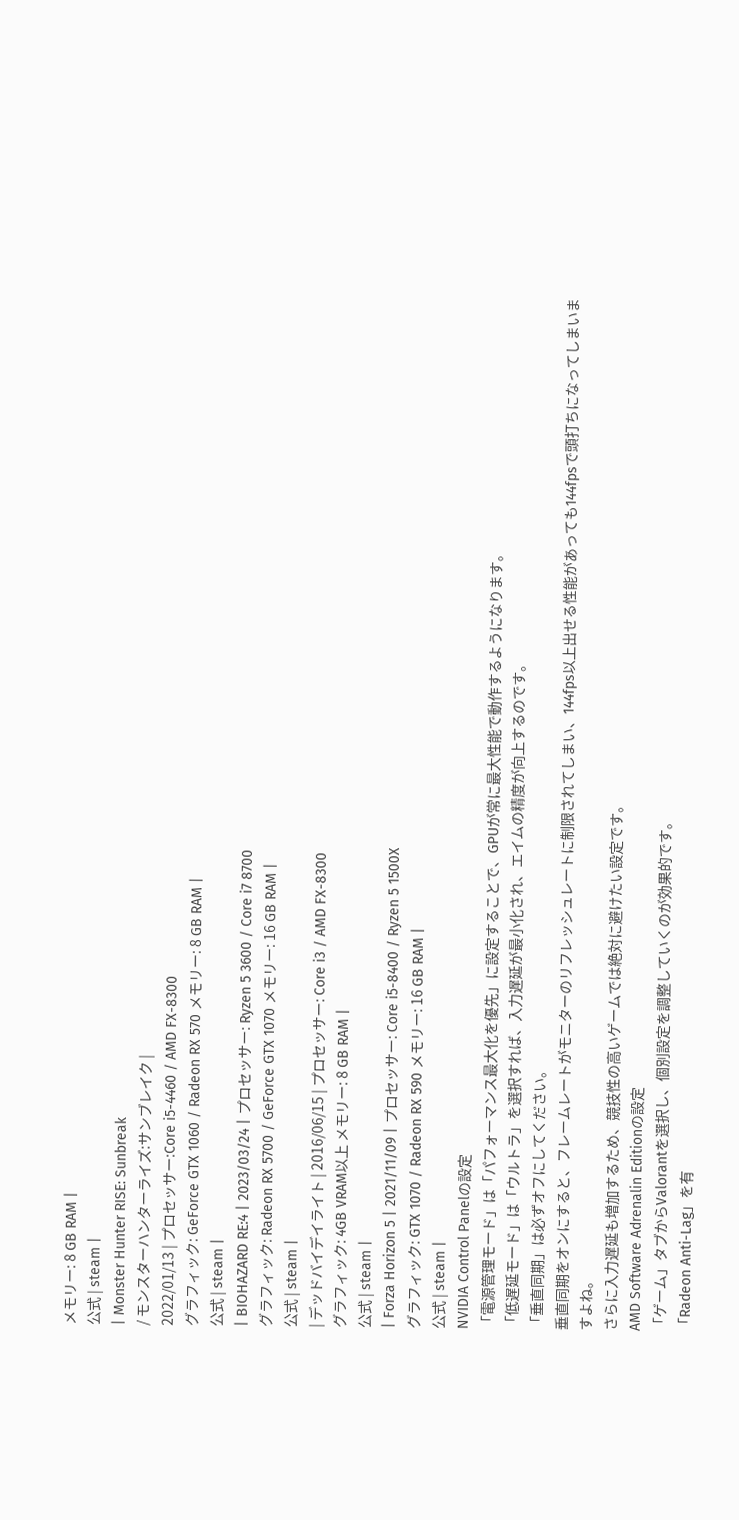メモリー: 8 GB RAM |
公式 | steam |
| Monster Hunter RISE: Sunbreak
/ モンスターハンターライズ:サンブレイク |
2022/01/13 | プロセッサー:Core i5-4460 / AMD FX-8300
グラフィック: GeForce GTX 1060 / Radeon RX 570 メモリー: 8 GB RAM |
公式 | steam |
| BIOHAZARD RE:4 | 2023/03/24 | プロセッサー: Ryzen 5 3600 / Core i7 8700
グラフィック: Radeon RX 5700 / GeForce GTX 1070 メモリー: 16 GB RAM |
公式 | steam |
| デッドバイデイライト | 2016/06/15 | プロセッサー: Core i3 / AMD FX-8300
グラフィック: 4GB VRAM以上 メモリー: 8 GB RAM |
公式 | steam |
| Forza Horizon 5 | 2021/11/09 | プロセッサー: Core i5-8400 / Ryzen 5 1500X
グラフィック: GTX 1070 / Radeon RX 590 メモリー: 16 GB RAM |
公式 | steam |
NVIDIA Control Panelの設定
「電源管理モード」は「パフォーマンス最大化を優先」に設定することで、GPUが常に最大性能で動作するようになります。
「低遅延モード」は「ウルトラ」を選択すれば、入力遅延が最小化され、エイムの精度が向上するのです。
「垂直同期」は必ずオフにしてください。
垂直同期をオンにすると、フレームレートがモニターのリフレッシュレートに制限されてしまい、144fps以上出せる性能があっても144fpsで頭打ちになってしまいますよね。
さらに入力遅延も増加するため、競技性の高いゲームでは絶対に避けたい設定です。
AMD Software Adrenalin Editionの設定
「ゲーム」タブからValorantを選択し、個別設定を調整していくのが効果的です。
「Radeon Anti-Lag」を有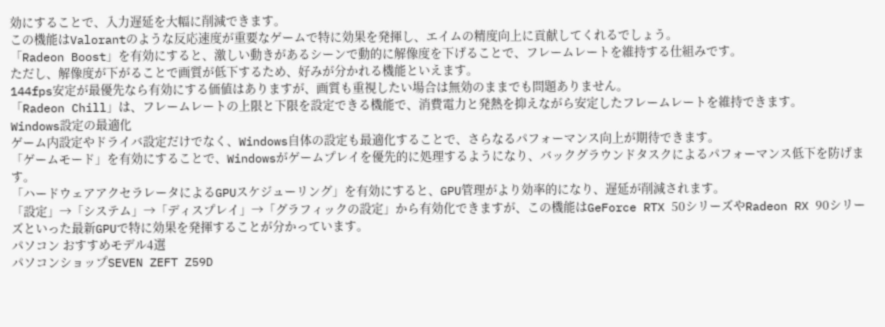効にすることで、入力遅延を大幅に削減できます。
この機能はValorantのような反応速度が重要なゲームで特に効果を発揮し、エイムの精度向上に貢献してくれるでしょう。
「Radeon Boost」を有効にすると、激しい動きがあるシーンで動的に解像度を下げることで、フレームレートを維持する仕組みです。
ただし、解像度が下がることで画質が低下するため、好みが分かれる機能といえます。
144fps安定が最優先なら有効にする価値はありますが、画質も重視したい場合は無効のままでも問題ありません。
「Radeon Chill」は、フレームレートの上限と下限を設定できる機能で、消費電力と発熱を抑えながら安定したフレームレートを維持できます。
Windows設定の最適化
ゲーム内設定やドライバ設定だけでなく、Windows自体の設定も最適化することで、さらなるパフォーマンス向上が期待できます。
「ゲームモード」を有効にすることで、Windowsがゲームプレイを優先的に処理するようになり、バックグラウンドタスクによるパフォーマンス低下を防げます。
「ハードウェアアクセラレータによるGPUスケジューリング」を有効にすると、GPU管理がより効率的になり、遅延が削減されます。
「設定」→「システム」→「ディスプレイ」→「グラフィックの設定」から有効化できますが、この機能はGeForce RTX 50シリーズやRadeon RX 90シリーズといった最新GPUで特に効果を発揮することが分かっています。
パソコン おすすめモデル4選
パソコンショップSEVEN ZEFT Z59D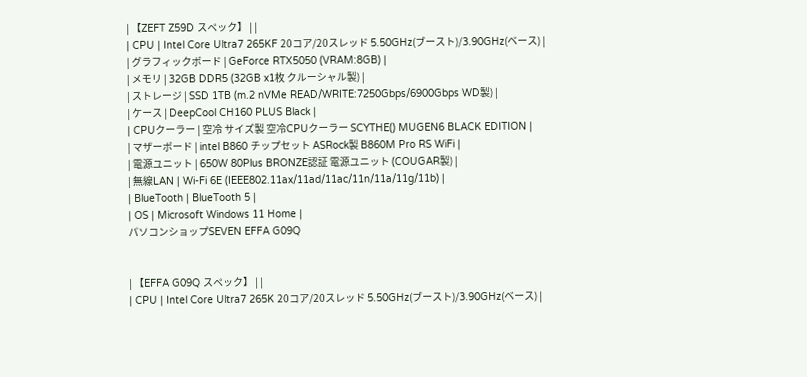| 【ZEFT Z59D スペック】 | |
| CPU | Intel Core Ultra7 265KF 20コア/20スレッド 5.50GHz(ブースト)/3.90GHz(ベース) |
| グラフィックボード | GeForce RTX5050 (VRAM:8GB) |
| メモリ | 32GB DDR5 (32GB x1枚 クルーシャル製) |
| ストレージ | SSD 1TB (m.2 nVMe READ/WRITE:7250Gbps/6900Gbps WD製) |
| ケース | DeepCool CH160 PLUS Black |
| CPUクーラー | 空冷 サイズ製 空冷CPUクーラー SCYTHE() MUGEN6 BLACK EDITION |
| マザーボード | intel B860 チップセット ASRock製 B860M Pro RS WiFi |
| 電源ユニット | 650W 80Plus BRONZE認証 電源ユニット (COUGAR製) |
| 無線LAN | Wi-Fi 6E (IEEE802.11ax/11ad/11ac/11n/11a/11g/11b) |
| BlueTooth | BlueTooth 5 |
| OS | Microsoft Windows 11 Home |
パソコンショップSEVEN EFFA G09Q


| 【EFFA G09Q スペック】 | |
| CPU | Intel Core Ultra7 265K 20コア/20スレッド 5.50GHz(ブースト)/3.90GHz(ベース) |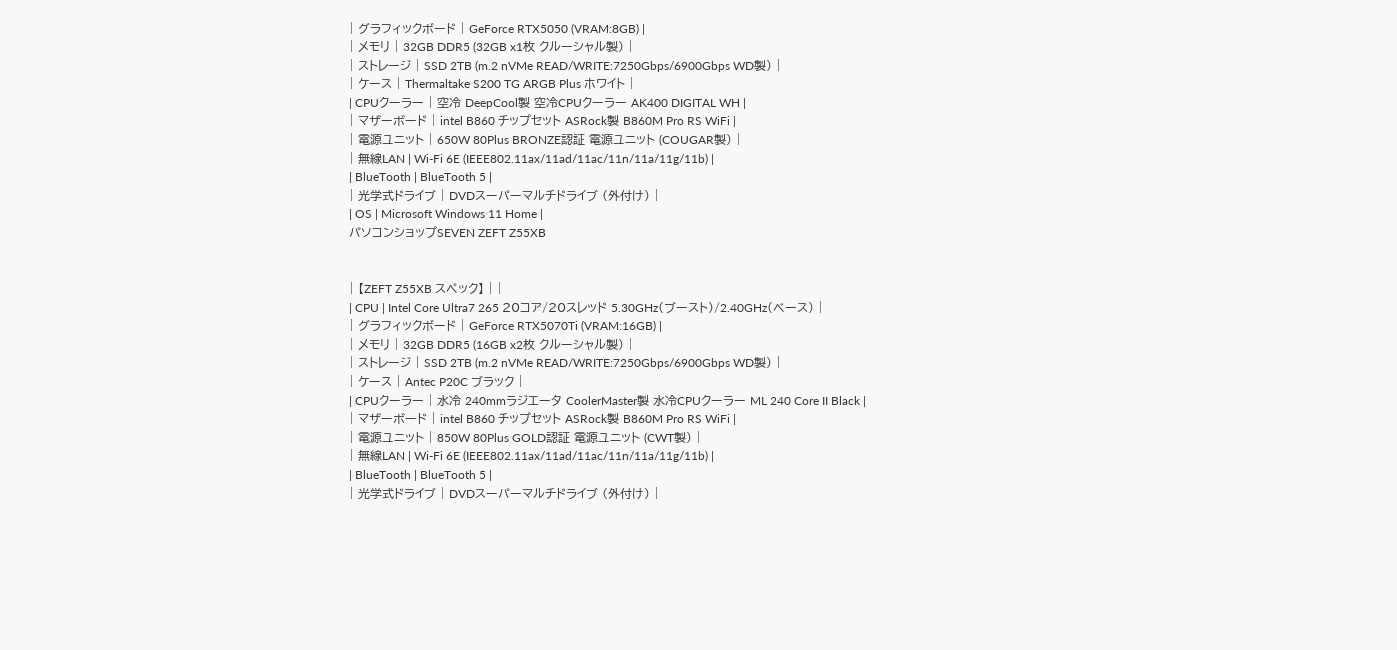| グラフィックボード | GeForce RTX5050 (VRAM:8GB) |
| メモリ | 32GB DDR5 (32GB x1枚 クルーシャル製) |
| ストレージ | SSD 2TB (m.2 nVMe READ/WRITE:7250Gbps/6900Gbps WD製) |
| ケース | Thermaltake S200 TG ARGB Plus ホワイト |
| CPUクーラー | 空冷 DeepCool製 空冷CPUクーラー AK400 DIGITAL WH |
| マザーボード | intel B860 チップセット ASRock製 B860M Pro RS WiFi |
| 電源ユニット | 650W 80Plus BRONZE認証 電源ユニット (COUGAR製) |
| 無線LAN | Wi-Fi 6E (IEEE802.11ax/11ad/11ac/11n/11a/11g/11b) |
| BlueTooth | BlueTooth 5 |
| 光学式ドライブ | DVDスーパーマルチドライブ (外付け) |
| OS | Microsoft Windows 11 Home |
パソコンショップSEVEN ZEFT Z55XB


| 【ZEFT Z55XB スペック】 | |
| CPU | Intel Core Ultra7 265 20コア/20スレッド 5.30GHz(ブースト)/2.40GHz(ベース) |
| グラフィックボード | GeForce RTX5070Ti (VRAM:16GB) |
| メモリ | 32GB DDR5 (16GB x2枚 クルーシャル製) |
| ストレージ | SSD 2TB (m.2 nVMe READ/WRITE:7250Gbps/6900Gbps WD製) |
| ケース | Antec P20C ブラック |
| CPUクーラー | 水冷 240mmラジエータ CoolerMaster製 水冷CPUクーラー ML 240 Core II Black |
| マザーボード | intel B860 チップセット ASRock製 B860M Pro RS WiFi |
| 電源ユニット | 850W 80Plus GOLD認証 電源ユニット (CWT製) |
| 無線LAN | Wi-Fi 6E (IEEE802.11ax/11ad/11ac/11n/11a/11g/11b) |
| BlueTooth | BlueTooth 5 |
| 光学式ドライブ | DVDスーパーマルチドライブ (外付け) |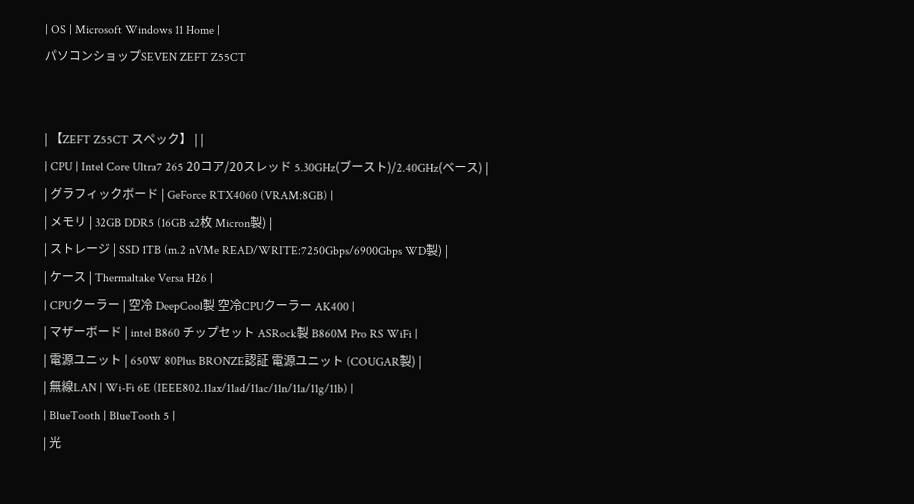| OS | Microsoft Windows 11 Home |
パソコンショップSEVEN ZEFT Z55CT


| 【ZEFT Z55CT スペック】 | |
| CPU | Intel Core Ultra7 265 20コア/20スレッド 5.30GHz(ブースト)/2.40GHz(ベース) |
| グラフィックボード | GeForce RTX4060 (VRAM:8GB) |
| メモリ | 32GB DDR5 (16GB x2枚 Micron製) |
| ストレージ | SSD 1TB (m.2 nVMe READ/WRITE:7250Gbps/6900Gbps WD製) |
| ケース | Thermaltake Versa H26 |
| CPUクーラー | 空冷 DeepCool製 空冷CPUクーラー AK400 |
| マザーボード | intel B860 チップセット ASRock製 B860M Pro RS WiFi |
| 電源ユニット | 650W 80Plus BRONZE認証 電源ユニット (COUGAR製) |
| 無線LAN | Wi-Fi 6E (IEEE802.11ax/11ad/11ac/11n/11a/11g/11b) |
| BlueTooth | BlueTooth 5 |
| 光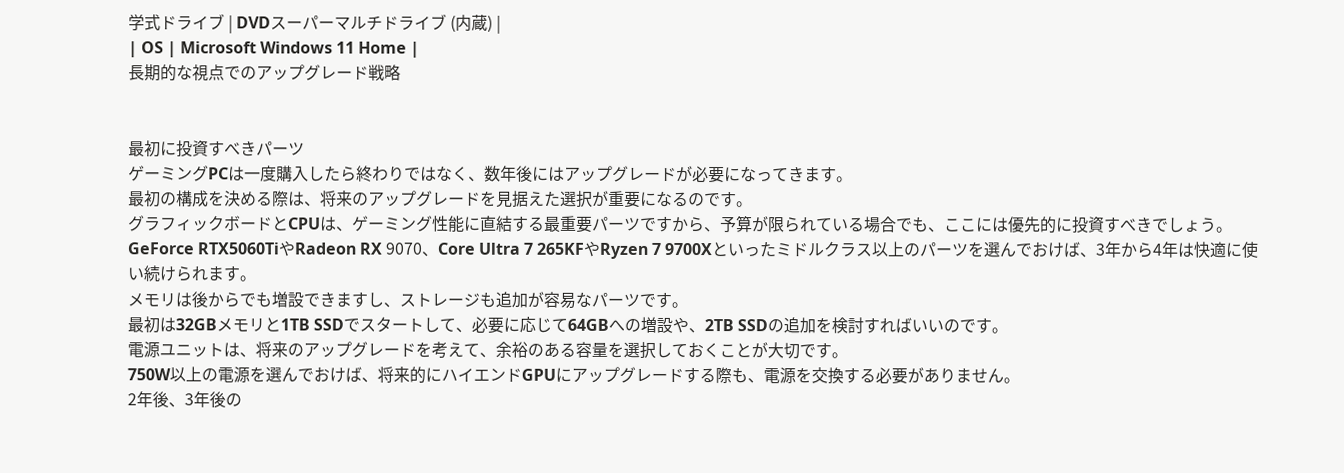学式ドライブ | DVDスーパーマルチドライブ (内蔵) |
| OS | Microsoft Windows 11 Home |
長期的な視点でのアップグレード戦略


最初に投資すべきパーツ
ゲーミングPCは一度購入したら終わりではなく、数年後にはアップグレードが必要になってきます。
最初の構成を決める際は、将来のアップグレードを見据えた選択が重要になるのです。
グラフィックボードとCPUは、ゲーミング性能に直結する最重要パーツですから、予算が限られている場合でも、ここには優先的に投資すべきでしょう。
GeForce RTX5060TiやRadeon RX 9070、Core Ultra 7 265KFやRyzen 7 9700Xといったミドルクラス以上のパーツを選んでおけば、3年から4年は快適に使い続けられます。
メモリは後からでも増設できますし、ストレージも追加が容易なパーツです。
最初は32GBメモリと1TB SSDでスタートして、必要に応じて64GBへの増設や、2TB SSDの追加を検討すればいいのです。
電源ユニットは、将来のアップグレードを考えて、余裕のある容量を選択しておくことが大切です。
750W以上の電源を選んでおけば、将来的にハイエンドGPUにアップグレードする際も、電源を交換する必要がありません。
2年後、3年後の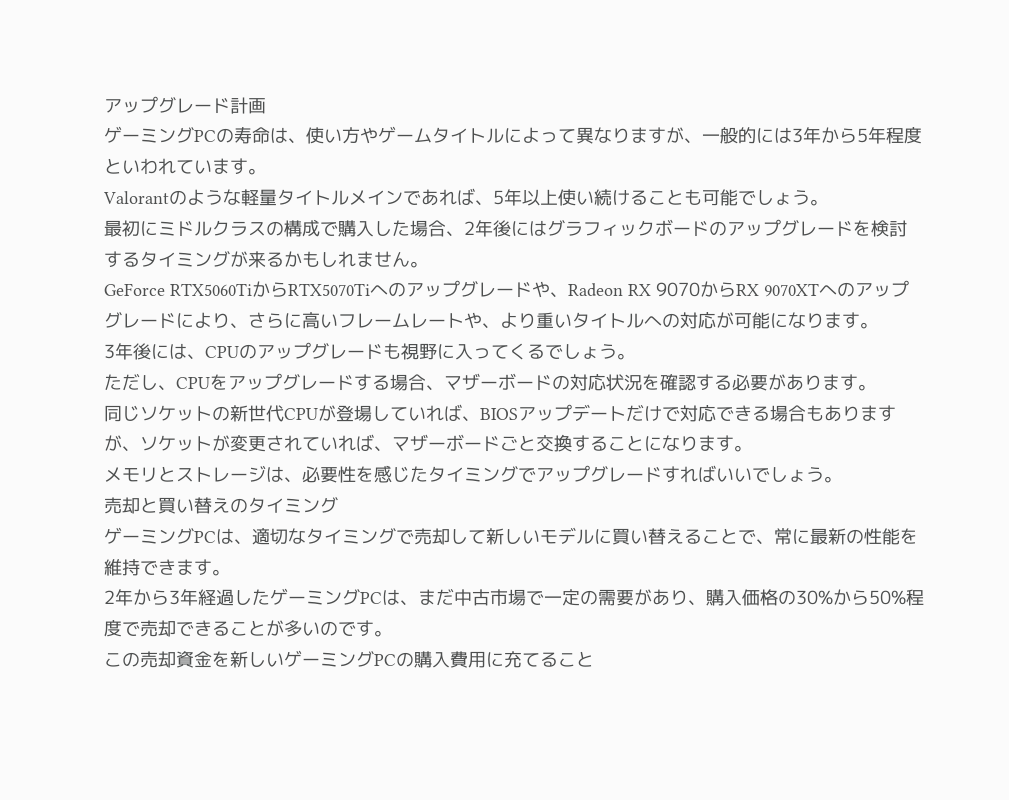アップグレード計画
ゲーミングPCの寿命は、使い方やゲームタイトルによって異なりますが、一般的には3年から5年程度といわれています。
Valorantのような軽量タイトルメインであれば、5年以上使い続けることも可能でしょう。
最初にミドルクラスの構成で購入した場合、2年後にはグラフィックボードのアップグレードを検討するタイミングが来るかもしれません。
GeForce RTX5060TiからRTX5070Tiへのアップグレードや、Radeon RX 9070からRX 9070XTへのアップグレードにより、さらに高いフレームレートや、より重いタイトルへの対応が可能になります。
3年後には、CPUのアップグレードも視野に入ってくるでしょう。
ただし、CPUをアップグレードする場合、マザーボードの対応状況を確認する必要があります。
同じソケットの新世代CPUが登場していれば、BIOSアップデートだけで対応できる場合もありますが、ソケットが変更されていれば、マザーボードごと交換することになります。
メモリとストレージは、必要性を感じたタイミングでアップグレードすればいいでしょう。
売却と買い替えのタイミング
ゲーミングPCは、適切なタイミングで売却して新しいモデルに買い替えることで、常に最新の性能を維持できます。
2年から3年経過したゲーミングPCは、まだ中古市場で一定の需要があり、購入価格の30%から50%程度で売却できることが多いのです。
この売却資金を新しいゲーミングPCの購入費用に充てること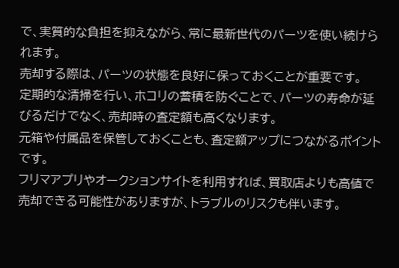で、実質的な負担を抑えながら、常に最新世代のパーツを使い続けられます。
売却する際は、パーツの状態を良好に保っておくことが重要です。
定期的な清掃を行い、ホコリの蓄積を防ぐことで、パーツの寿命が延びるだけでなく、売却時の査定額も高くなります。
元箱や付属品を保管しておくことも、査定額アップにつながるポイントです。
フリマアプリやオークションサイトを利用すれば、買取店よりも高値で売却できる可能性がありますが、トラブルのリスクも伴います。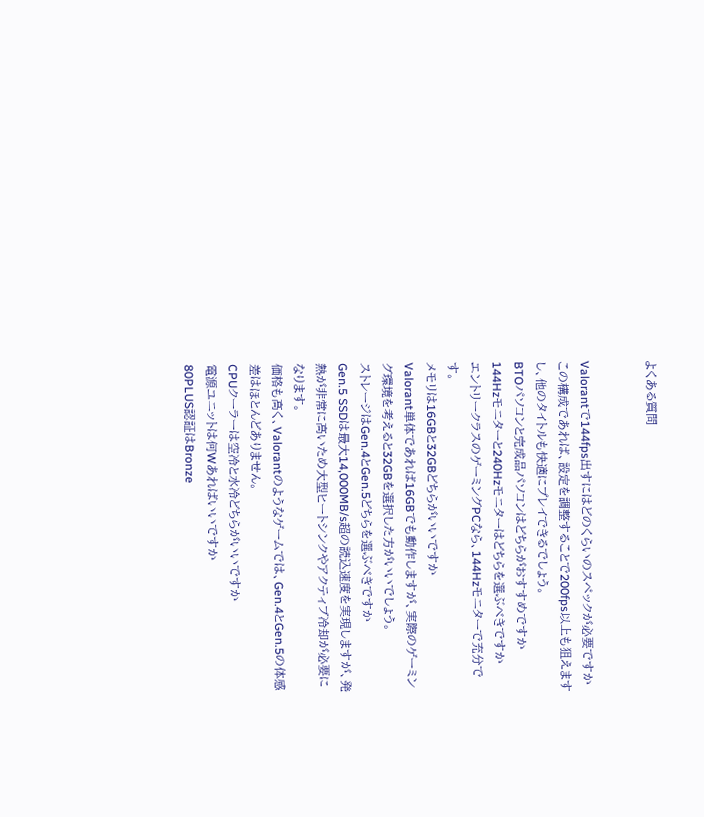よくある質問


Valorantで144fps出すにはどのくらいのスペックが必要ですか
この構成であれば、設定を調整することで200fps以上も狙えますし、他のタイトルも快適にプレイできるでしょう。
BTOパソコンと完成品パソコンはどちらがおすすめですか
144Hzモニターと240Hzモニターはどちらを選ぶべきですか
エントリークラスのゲーミングPCなら、144Hzモニターで充分です。
メモリは16GBと32GBどちらがいいですか
Valorant単体であれば16GBでも動作しますが、実際のゲーミング環境を考えると32GBを選択した方がいいでしょう。
ストレージはGen.4とGen.5どちらを選ぶべきですか
Gen.5 SSDは最大14,000MB/s超の読込速度を実現しますが、発熱が非常に高いため大型ヒートシンクやアクティブ冷却が必要になります。
価格も高く、Valorantのようなゲームでは、Gen.4とGen.5の体感差はほとんどありません。
CPUクーラーは空冷と水冷どちらがいいですか
電源ユニットは何Wあればいいですか
80PLUS認証はBronze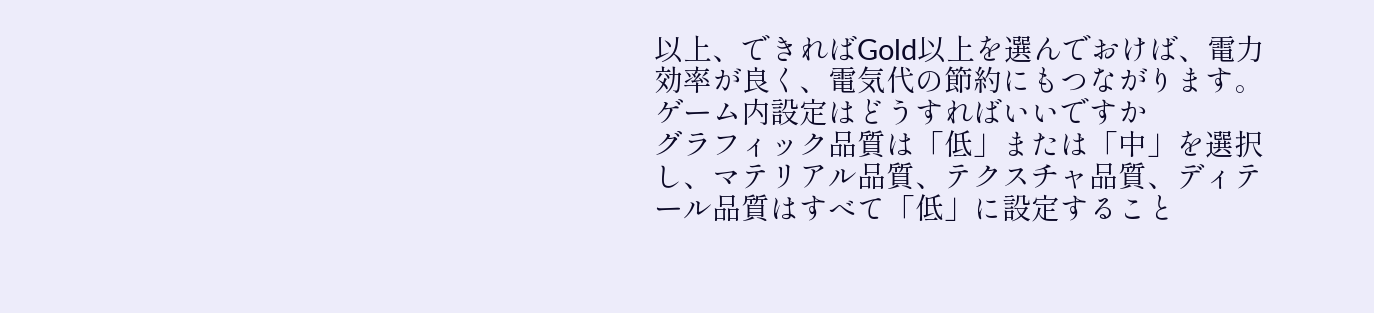以上、できればGold以上を選んでおけば、電力効率が良く、電気代の節約にもつながります。
ゲーム内設定はどうすればいいですか
グラフィック品質は「低」または「中」を選択し、マテリアル品質、テクスチャ品質、ディテール品質はすべて「低」に設定すること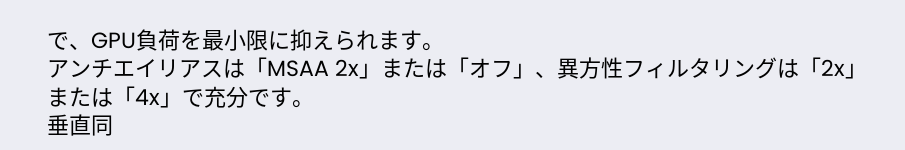で、GPU負荷を最小限に抑えられます。
アンチエイリアスは「MSAA 2x」または「オフ」、異方性フィルタリングは「2x」または「4x」で充分です。
垂直同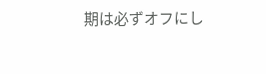期は必ずオフにし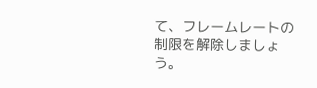て、フレームレートの制限を解除しましょう。